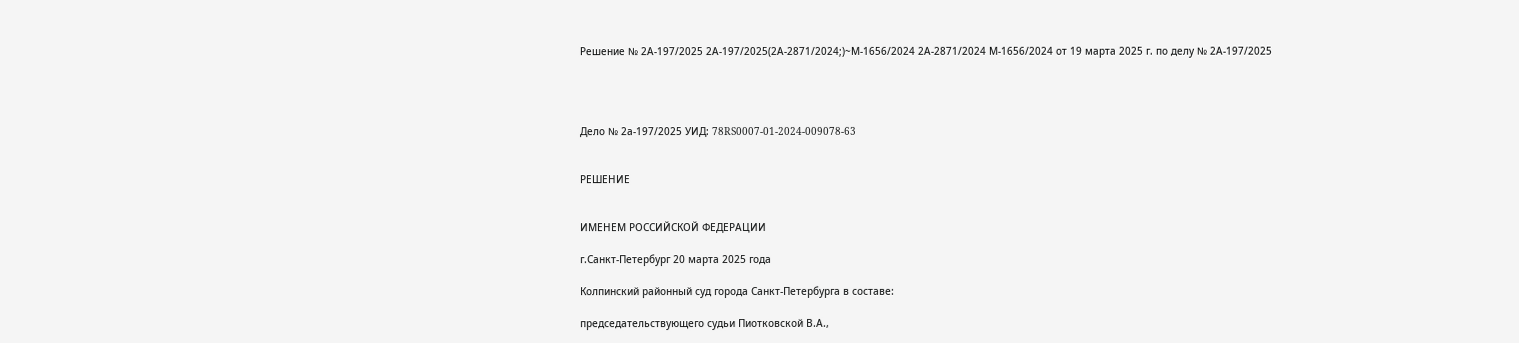Решение № 2А-197/2025 2А-197/2025(2А-2871/2024;)~М-1656/2024 2А-2871/2024 М-1656/2024 от 19 марта 2025 г. по делу № 2А-197/2025




Дело № 2а-197/2025 УИД: 78RS0007-01-2024-009078-63


РЕШЕНИЕ


ИМЕНЕМ РОССИЙСКОЙ ФЕДЕРАЦИИ

г.Санкт-Петербург 20 марта 2025 года

Колпинский районный суд города Санкт-Петербурга в составе:

председательствующего судьи Пиотковской В.А.,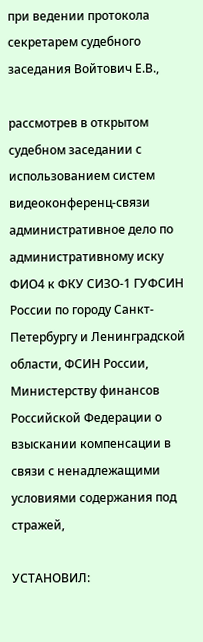при ведении протокола секретарем судебного заседания Войтович Е.В.,

рассмотрев в открытом судебном заседании с использованием систем видеоконференц-связи административное дело по административному иску ФИО4 к ФКУ СИЗО-1 ГУФСИН России по городу Санкт-Петербургу и Ленинградской области, ФСИН России, Министерству финансов Российской Федерации о взыскании компенсации в связи с ненадлежащими условиями содержания под стражей,

УСТАНОВИЛ: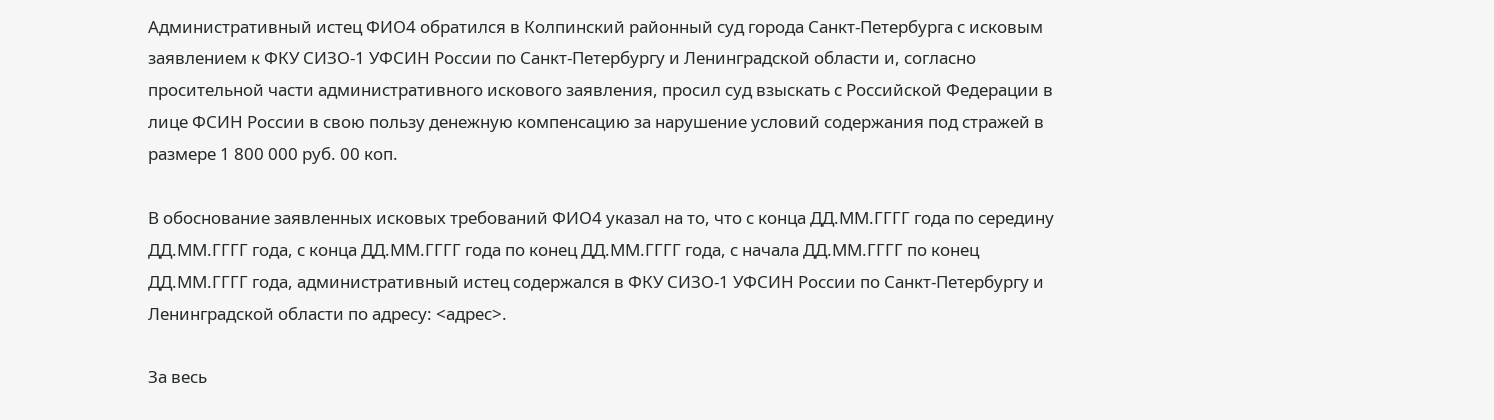Административный истец ФИО4 обратился в Колпинский районный суд города Санкт-Петербурга с исковым заявлением к ФКУ СИЗО-1 УФСИН России по Санкт-Петербургу и Ленинградской области и, согласно просительной части административного искового заявления, просил суд взыскать с Российской Федерации в лице ФСИН России в свою пользу денежную компенсацию за нарушение условий содержания под стражей в размере 1 800 000 руб. 00 коп.

В обоснование заявленных исковых требований ФИО4 указал на то, что с конца ДД.ММ.ГГГГ года по середину ДД.ММ.ГГГГ года, с конца ДД.ММ.ГГГГ года по конец ДД.ММ.ГГГГ года, с начала ДД.ММ.ГГГГ по конец ДД.ММ.ГГГГ года, административный истец содержался в ФКУ СИЗО-1 УФСИН России по Санкт-Петербургу и Ленинградской области по адресу: <адрес>.

За весь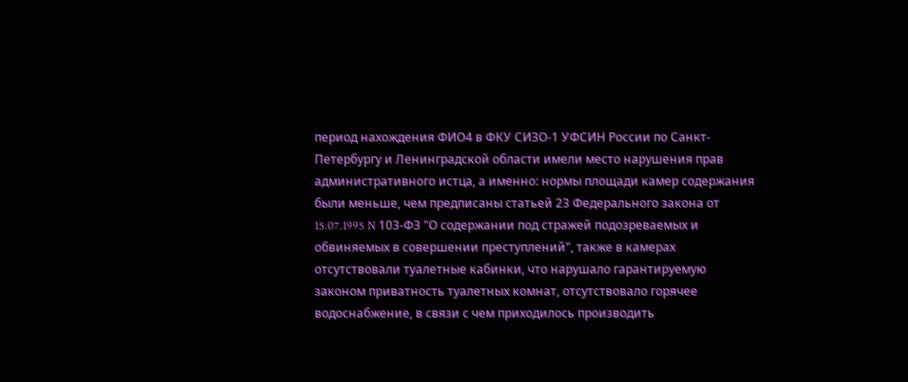период нахождения ФИО4 в ФКУ СИЗО-1 УФСИН России по Санкт-Петербургу и Ленинградской области имели место нарушения прав административного истца, а именно: нормы площади камер содержания были меньше, чем предписаны статьей 23 Федерального закона от 15.07.1995 N 103-ФЗ "О содержании под стражей подозреваемых и обвиняемых в совершении преступлений", также в камерах отсутствовали туалетные кабинки, что нарушало гарантируемую законом приватность туалетных комнат, отсутствовало горячее водоснабжение, в связи с чем приходилось производить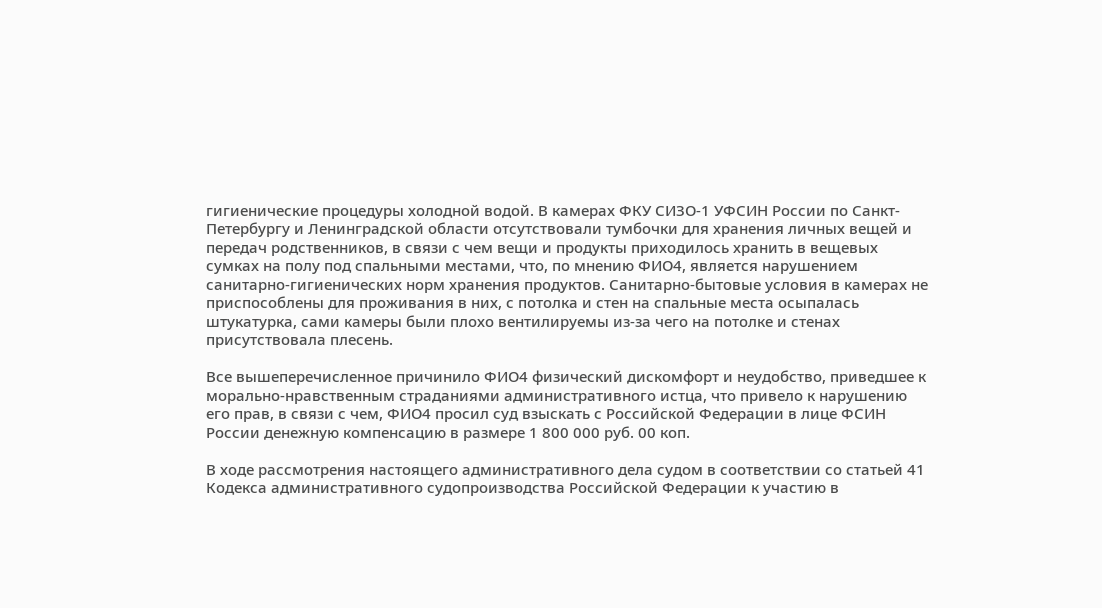гигиенические процедуры холодной водой. В камерах ФКУ СИЗО-1 УФСИН России по Санкт-Петербургу и Ленинградской области отсутствовали тумбочки для хранения личных вещей и передач родственников, в связи с чем вещи и продукты приходилось хранить в вещевых сумках на полу под спальными местами, что, по мнению ФИО4, является нарушением санитарно-гигиенических норм хранения продуктов. Санитарно-бытовые условия в камерах не приспособлены для проживания в них, с потолка и стен на спальные места осыпалась штукатурка, сами камеры были плохо вентилируемы из-за чего на потолке и стенах присутствовала плесень.

Все вышеперечисленное причинило ФИО4 физический дискомфорт и неудобство, приведшее к морально-нравственным страданиями административного истца, что привело к нарушению его прав, в связи с чем, ФИО4 просил суд взыскать с Российской Федерации в лице ФСИН России денежную компенсацию в размере 1 800 000 руб. 00 коп.

В ходе рассмотрения настоящего административного дела судом в соответствии со статьей 41 Кодекса административного судопроизводства Российской Федерации к участию в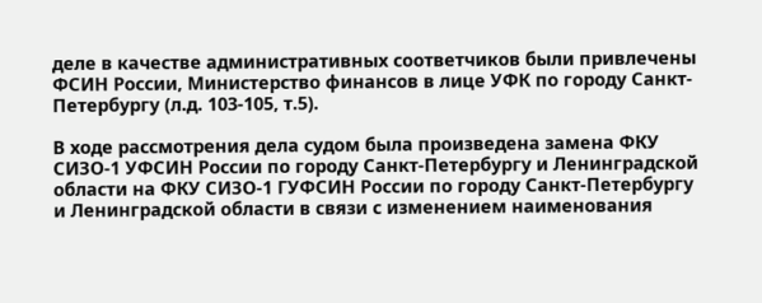деле в качестве административных соответчиков были привлечены ФСИН России, Министерство финансов в лице УФК по городу Санкт-Петербургу (л.д. 103-105, т.5).

В ходе рассмотрения дела судом была произведена замена ФКУ СИЗО-1 УФСИН России по городу Санкт-Петербургу и Ленинградской области на ФКУ СИЗО-1 ГУФСИН России по городу Санкт-Петербургу и Ленинградской области в связи с изменением наименования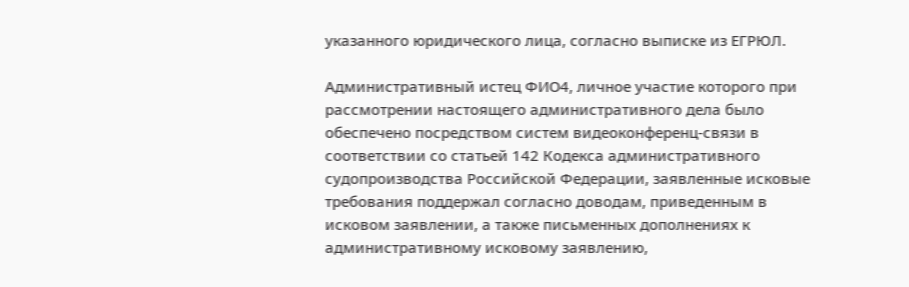указанного юридического лица, согласно выписке из ЕГРЮЛ.

Административный истец ФИО4, личное участие которого при рассмотрении настоящего административного дела было обеспечено посредством систем видеоконференц-связи в соответствии со статьей 142 Кодекса административного судопроизводства Российской Федерации, заявленные исковые требования поддержал согласно доводам, приведенным в исковом заявлении, а также письменных дополнениях к административному исковому заявлению,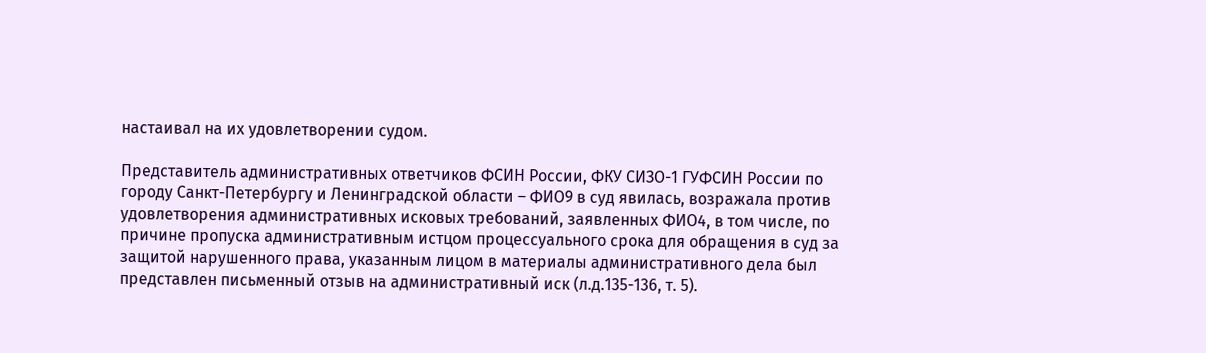настаивал на их удовлетворении судом.

Представитель административных ответчиков ФСИН России, ФКУ СИЗО-1 ГУФСИН России по городу Санкт-Петербургу и Ленинградской области – ФИО9 в суд явилась, возражала против удовлетворения административных исковых требований, заявленных ФИО4, в том числе, по причине пропуска административным истцом процессуального срока для обращения в суд за защитой нарушенного права, указанным лицом в материалы административного дела был представлен письменный отзыв на административный иск (л.д.135-136, т. 5).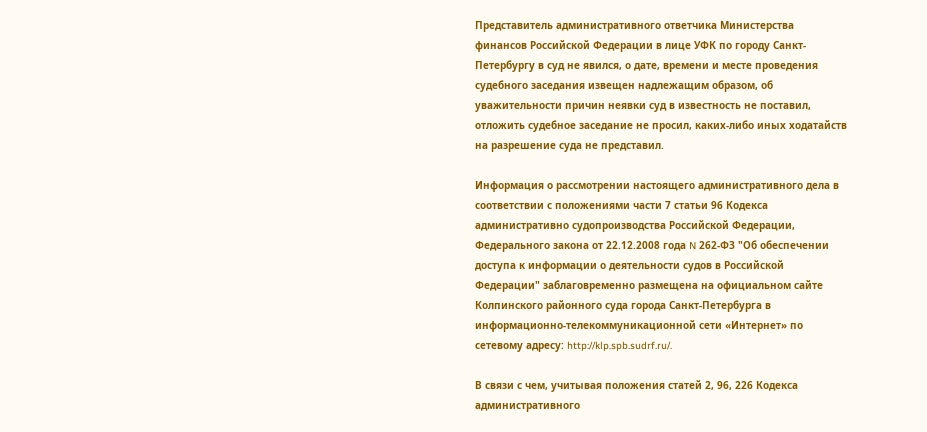Представитель административного ответчика Министерства финансов Российской Федерации в лице УФК по городу Санкт-Петербургу в суд не явился, о дате, времени и месте проведения судебного заседания извещен надлежащим образом, об уважительности причин неявки суд в известность не поставил, отложить судебное заседание не просил, каких-либо иных ходатайств на разрешение суда не представил.

Информация о рассмотрении настоящего административного дела в соответствии с положениями части 7 статьи 96 Кодекса административно судопроизводства Российской Федерации, Федерального закона от 22.12.2008 года N 262-ФЗ "Об обеспечении доступа к информации о деятельности судов в Российской Федерации" заблаговременно размещена на официальном сайте Колпинского районного суда города Санкт-Петербурга в информационно-телекоммуникационной сети «Интернет» по сетевому адресу: http://klp.spb.sudrf.ru/.

В связи с чем, учитывая положения статей 2, 96, 226 Кодекса административного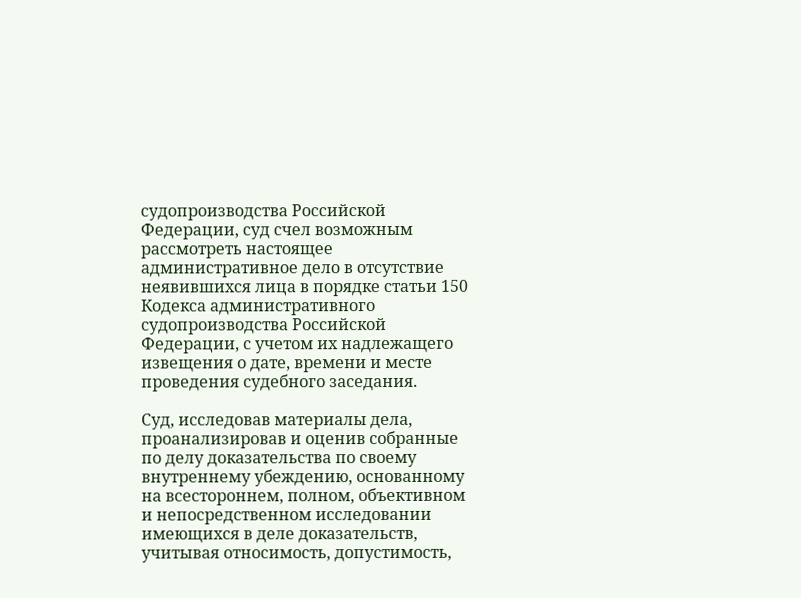судопроизводства Российской Федерации, суд счел возможным рассмотреть настоящее административное дело в отсутствие неявившихся лица в порядке статьи 150 Кодекса административного судопроизводства Российской Федерации, с учетом их надлежащего извещения о дате, времени и месте проведения судебного заседания.

Суд, исследовав материалы дела, проанализировав и оценив собранные по делу доказательства по своему внутреннему убеждению, основанному на всестороннем, полном, объективном и непосредственном исследовании имеющихся в деле доказательств, учитывая относимость, допустимость,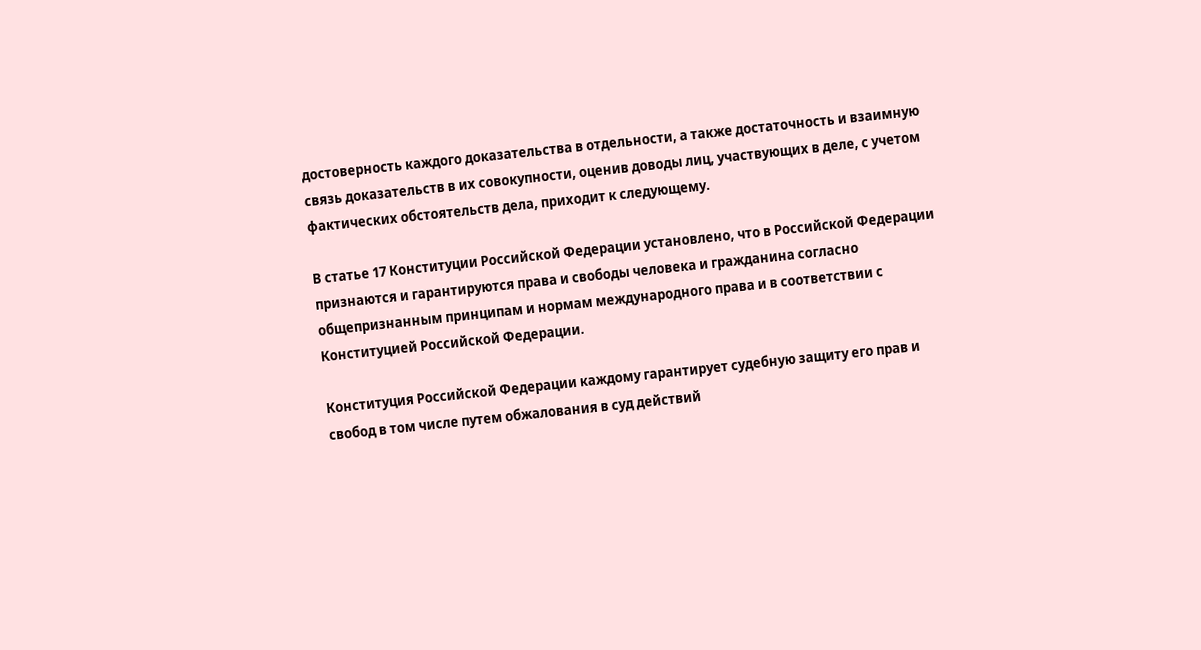достоверность каждого доказательства в отдельности, а также достаточность и взаимную связь доказательств в их совокупности, оценив доводы лиц, участвующих в деле, с учетом фактических обстоятельств дела, приходит к следующему.

В статье 17 Конституции Российской Федерации установлено, что в Российской Федерации признаются и гарантируются права и свободы человека и гражданина согласно общепризнанным принципам и нормам международного права и в соответствии с Конституцией Российской Федерации.

Конституция Российской Федерации каждому гарантирует судебную защиту его прав и свобод в том числе путем обжалования в суд действий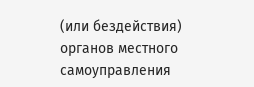(или бездействия) органов местного самоуправления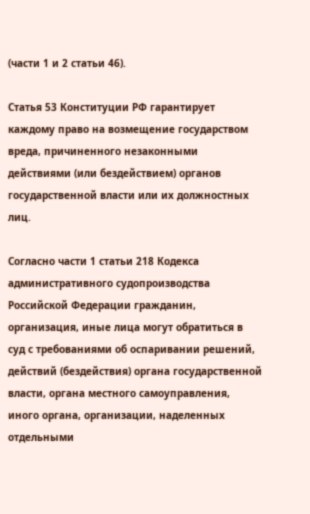(части 1 и 2 статьи 46).

Статья 53 Конституции РФ гарантирует каждому право на возмещение государством вреда, причиненного незаконными действиями (или бездействием) органов государственной власти или их должностных лиц.

Согласно части 1 статьи 218 Кодекса административного судопроизводства Российской Федерации гражданин, организация, иные лица могут обратиться в суд с требованиями об оспаривании решений, действий (бездействия) органа государственной власти, органа местного самоуправления, иного органа, организации, наделенных отдельными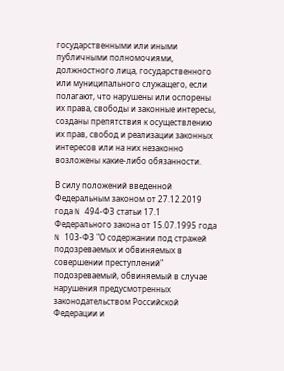государственными или иными публичными полномочиями, должностного лица, государственного или муниципального служащего, если полагают, что нарушены или оспорены их права, свободы и законные интересы, созданы препятствия к осуществлению их прав, свобод и реализации законных интересов или на них незаконно возложены какие-либо обязанности.

В силу положений введенной Федеральным законом от 27.12.2019 года N 494-ФЗ статьи 17.1 Федерального закона от 15.07.1995 года N 103-ФЗ "О содержании под стражей подозреваемых и обвиняемых в совершении преступлений" подозреваемый, обвиняемый в случае нарушения предусмотренных законодательством Российской Федерации и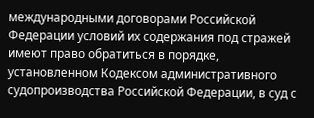международными договорами Российской Федерации условий их содержания под стражей имеют право обратиться в порядке, установленном Кодексом административного судопроизводства Российской Федерации, в суд с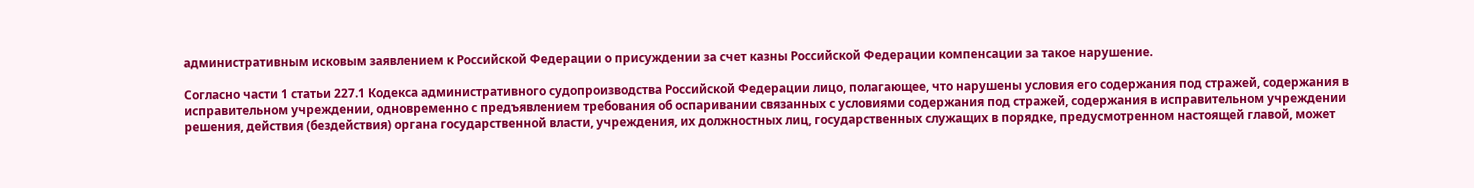административным исковым заявлением к Российской Федерации о присуждении за счет казны Российской Федерации компенсации за такое нарушение.

Согласно части 1 статьи 227.1 Кодекса административного судопроизводства Российской Федерации лицо, полагающее, что нарушены условия его содержания под стражей, содержания в исправительном учреждении, одновременно с предъявлением требования об оспаривании связанных с условиями содержания под стражей, содержания в исправительном учреждении решения, действия (бездействия) органа государственной власти, учреждения, их должностных лиц, государственных служащих в порядке, предусмотренном настоящей главой, может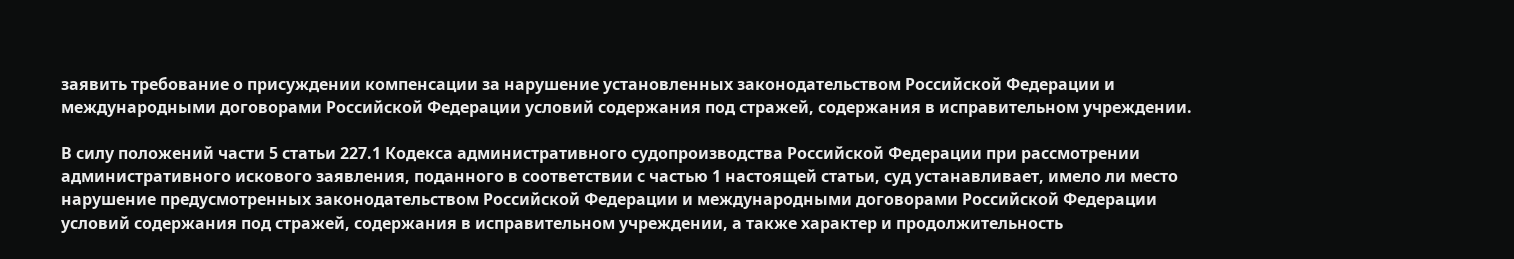заявить требование о присуждении компенсации за нарушение установленных законодательством Российской Федерации и международными договорами Российской Федерации условий содержания под стражей, содержания в исправительном учреждении.

В силу положений части 5 статьи 227.1 Кодекса административного судопроизводства Российской Федерации при рассмотрении административного искового заявления, поданного в соответствии с частью 1 настоящей статьи, суд устанавливает, имело ли место нарушение предусмотренных законодательством Российской Федерации и международными договорами Российской Федерации условий содержания под стражей, содержания в исправительном учреждении, а также характер и продолжительность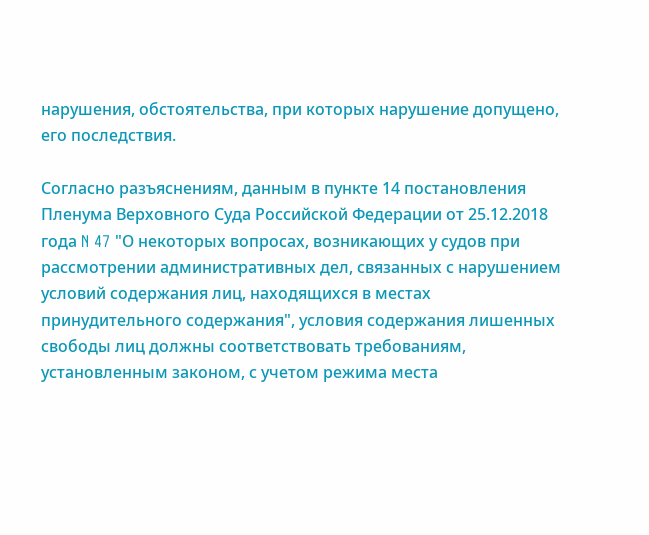нарушения, обстоятельства, при которых нарушение допущено, его последствия.

Согласно разъяснениям, данным в пункте 14 постановления Пленума Верховного Суда Российской Федерации от 25.12.2018 года N 47 "О некоторых вопросах, возникающих у судов при рассмотрении административных дел, связанных с нарушением условий содержания лиц, находящихся в местах принудительного содержания", условия содержания лишенных свободы лиц должны соответствовать требованиям, установленным законом, с учетом режима места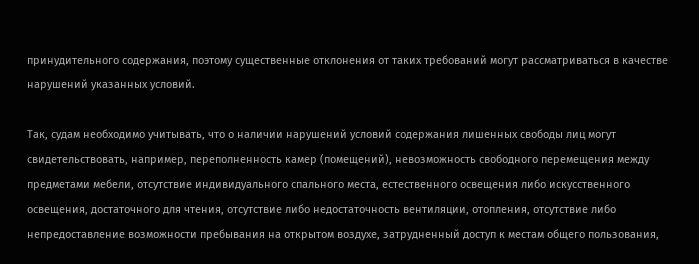принудительного содержания, поэтому существенные отклонения от таких требований могут рассматриваться в качестве нарушений указанных условий.

Так, судам необходимо учитывать, что о наличии нарушений условий содержания лишенных свободы лиц могут свидетельствовать, например, переполненность камер (помещений), невозможность свободного перемещения между предметами мебели, отсутствие индивидуального спального места, естественного освещения либо искусственного освещения, достаточного для чтения, отсутствие либо недостаточность вентиляции, отопления, отсутствие либо непредоставление возможности пребывания на открытом воздухе, затрудненный доступ к местам общего пользования,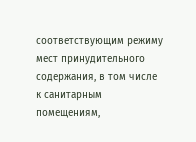соответствующим режиму мест принудительного содержания, в том числе к санитарным помещениям,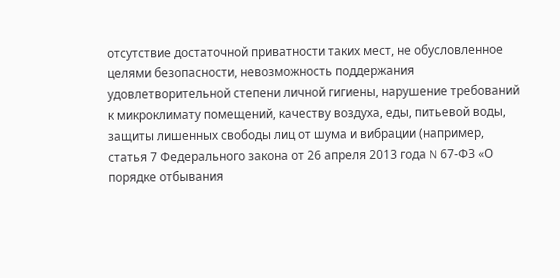отсутствие достаточной приватности таких мест, не обусловленное целями безопасности, невозможность поддержания удовлетворительной степени личной гигиены, нарушение требований к микроклимату помещений, качеству воздуха, еды, питьевой воды, защиты лишенных свободы лиц от шума и вибрации (например, статья 7 Федерального закона от 26 апреля 2013 года N 67-ФЗ «О порядке отбывания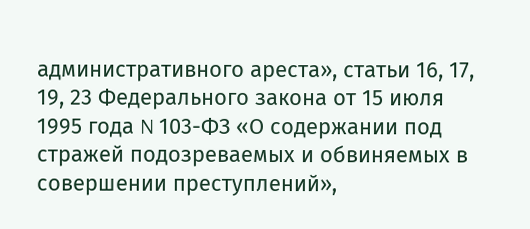административного ареста», статьи 16, 17, 19, 23 Федерального закона от 15 июля 1995 года N 103-ФЗ «О содержании под стражей подозреваемых и обвиняемых в совершении преступлений»,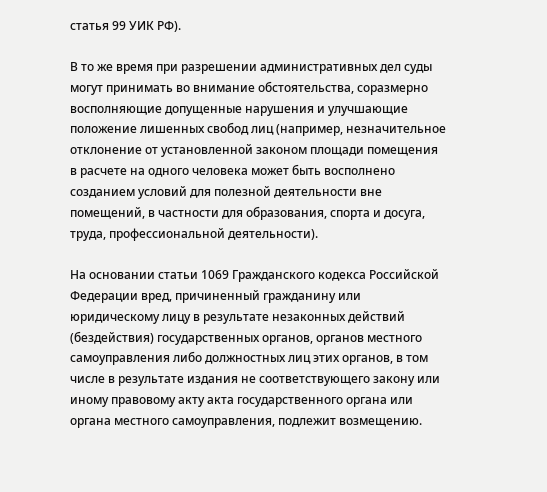статья 99 УИК РФ).

В то же время при разрешении административных дел суды могут принимать во внимание обстоятельства, соразмерно восполняющие допущенные нарушения и улучшающие положение лишенных свобод лиц (например, незначительное отклонение от установленной законом площади помещения в расчете на одного человека может быть восполнено созданием условий для полезной деятельности вне помещений, в частности для образования, спорта и досуга, труда, профессиональной деятельности).

На основании статьи 1069 Гражданского кодекса Российской Федерации вред, причиненный гражданину или юридическому лицу в результате незаконных действий (бездействия) государственных органов, органов местного самоуправления либо должностных лиц этих органов, в том числе в результате издания не соответствующего закону или иному правовому акту акта государственного органа или органа местного самоуправления, подлежит возмещению.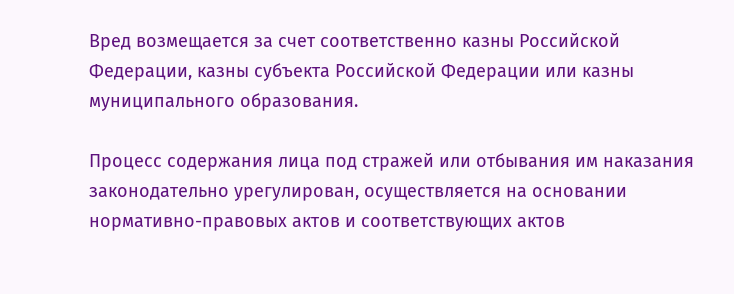Вред возмещается за счет соответственно казны Российской Федерации, казны субъекта Российской Федерации или казны муниципального образования.

Процесс содержания лица под стражей или отбывания им наказания законодательно урегулирован, осуществляется на основании нормативно-правовых актов и соответствующих актов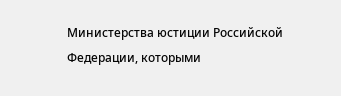Министерства юстиции Российской Федерации, которыми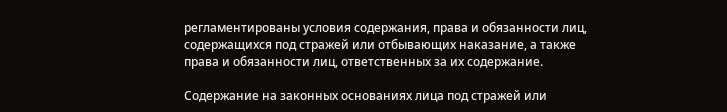регламентированы условия содержания, права и обязанности лиц, содержащихся под стражей или отбывающих наказание, а также права и обязанности лиц, ответственных за их содержание.

Содержание на законных основаниях лица под стражей или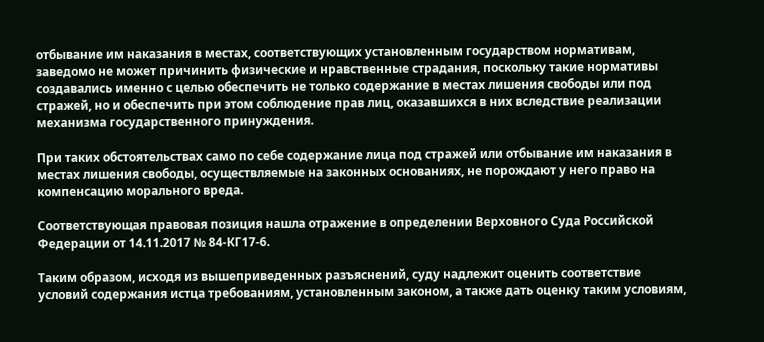отбывание им наказания в местах, соответствующих установленным государством нормативам, заведомо не может причинить физические и нравственные страдания, поскольку такие нормативы создавались именно с целью обеспечить не только содержание в местах лишения свободы или под стражей, но и обеспечить при этом соблюдение прав лиц, оказавшихся в них вследствие реализации механизма государственного принуждения.

При таких обстоятельствах само по себе содержание лица под стражей или отбывание им наказания в местах лишения свободы, осуществляемые на законных основаниях, не порождают у него право на компенсацию морального вреда.

Соответствующая правовая позиция нашла отражение в определении Верховного Суда Российской Федерации от 14.11.2017 № 84-КГ17-6.

Таким образом, исходя из вышеприведенных разъяснений, суду надлежит оценить соответствие условий содержания истца требованиям, установленным законом, а также дать оценку таким условиям,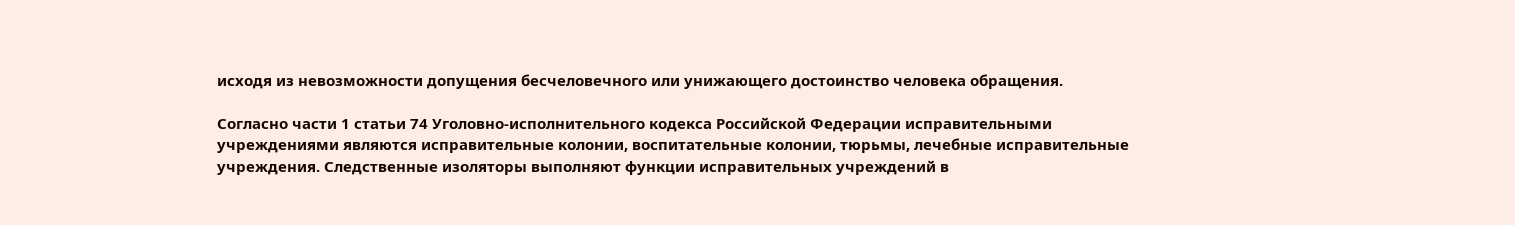исходя из невозможности допущения бесчеловечного или унижающего достоинство человека обращения.

Согласно части 1 статьи 74 Уголовно-исполнительного кодекса Российской Федерации исправительными учреждениями являются исправительные колонии, воспитательные колонии, тюрьмы, лечебные исправительные учреждения. Следственные изоляторы выполняют функции исправительных учреждений в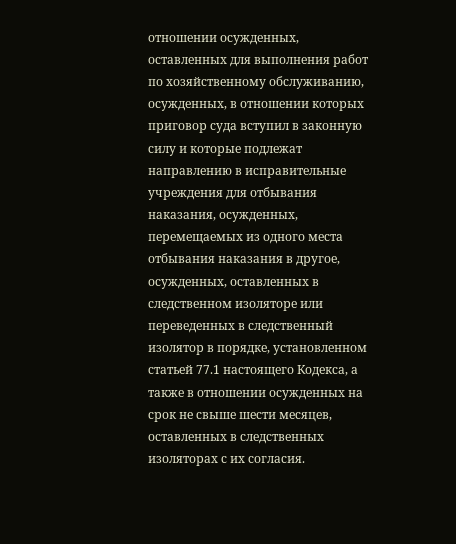отношении осужденных, оставленных для выполнения работ по хозяйственному обслуживанию, осужденных, в отношении которых приговор суда вступил в законную силу и которые подлежат направлению в исправительные учреждения для отбывания наказания, осужденных, перемещаемых из одного места отбывания наказания в другое, осужденных, оставленных в следственном изоляторе или переведенных в следственный изолятор в порядке, установленном статьей 77.1 настоящего Кодекса, а также в отношении осужденных на срок не свыше шести месяцев, оставленных в следственных изоляторах с их согласия.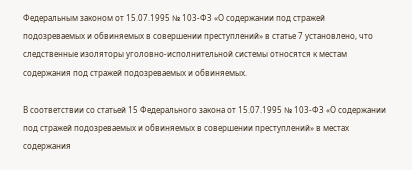Федеральным законом от 15.07.1995 № 103-ФЗ «О содержании под стражей подозреваемых и обвиняемых в совершении преступлений» в статье 7 установлено, что следственные изоляторы уголовно-исполнительной системы относятся к местам содержания под стражей подозреваемых и обвиняемых.

В соответствии со статьей 15 Федерального закона от 15.07.1995 № 103-ФЗ «О содержании под стражей подозреваемых и обвиняемых в совершении преступлений» в местах содержания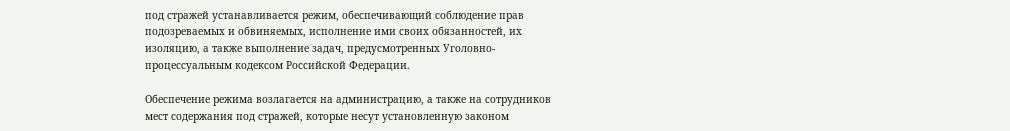под стражей устанавливается режим, обеспечивающий соблюдение прав подозреваемых и обвиняемых, исполнение ими своих обязанностей, их изоляцию, а также выполнение задач, предусмотренных Уголовно-процессуальным кодексом Российской Федерации.

Обеспечение режима возлагается на администрацию, а также на сотрудников мест содержания под стражей, которые несут установленную законом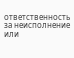ответственность за неисполнение или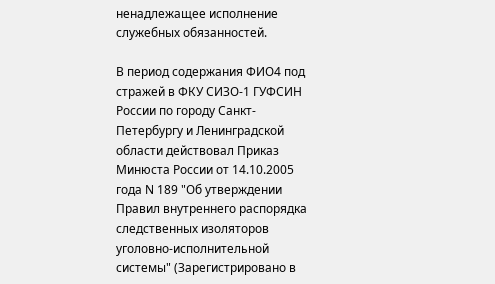ненадлежащее исполнение служебных обязанностей.

В период содержания ФИО4 под стражей в ФКУ СИЗО-1 ГУФСИН России по городу Санкт-Петербургу и Ленинградской области действовал Приказ Минюста России от 14.10.2005 года N 189 "Об утверждении Правил внутреннего распорядка следственных изоляторов уголовно-исполнительной системы" (Зарегистрировано в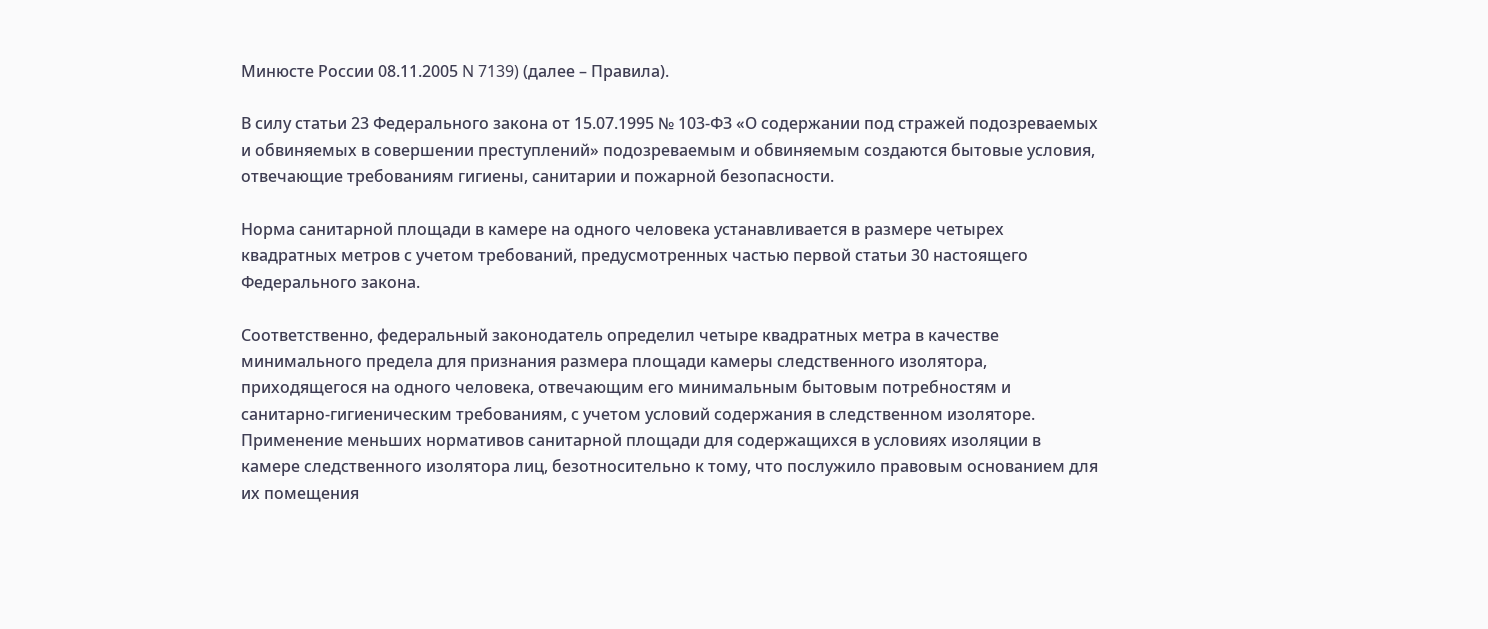Минюсте России 08.11.2005 N 7139) (далее – Правила).

В силу статьи 23 Федерального закона от 15.07.1995 № 103-ФЗ «О содержании под стражей подозреваемых и обвиняемых в совершении преступлений» подозреваемым и обвиняемым создаются бытовые условия, отвечающие требованиям гигиены, санитарии и пожарной безопасности.

Норма санитарной площади в камере на одного человека устанавливается в размере четырех квадратных метров с учетом требований, предусмотренных частью первой статьи 30 настоящего Федерального закона.

Соответственно, федеральный законодатель определил четыре квадратных метра в качестве минимального предела для признания размера площади камеры следственного изолятора, приходящегося на одного человека, отвечающим его минимальным бытовым потребностям и санитарно-гигиеническим требованиям, с учетом условий содержания в следственном изоляторе. Применение меньших нормативов санитарной площади для содержащихся в условиях изоляции в камере следственного изолятора лиц, безотносительно к тому, что послужило правовым основанием для их помещения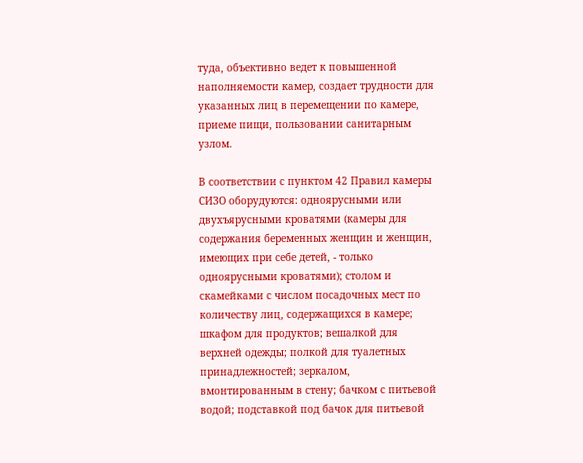туда, объективно ведет к повышенной наполняемости камер, создает трудности для указанных лиц в перемещении по камере, приеме пищи, пользовании санитарным узлом.

В соответствии с пунктом 42 Правил камеры СИЗО оборудуются: одноярусными или двухъярусными кроватями (камеры для содержания беременных женщин и женщин, имеющих при себе детей, - только одноярусными кроватями); столом и скамейками с числом посадочных мест по количеству лиц, содержащихся в камере; шкафом для продуктов; вешалкой для верхней одежды; полкой для туалетных принадлежностей; зеркалом, вмонтированным в стену; бачком с питьевой водой; подставкой под бачок для питьевой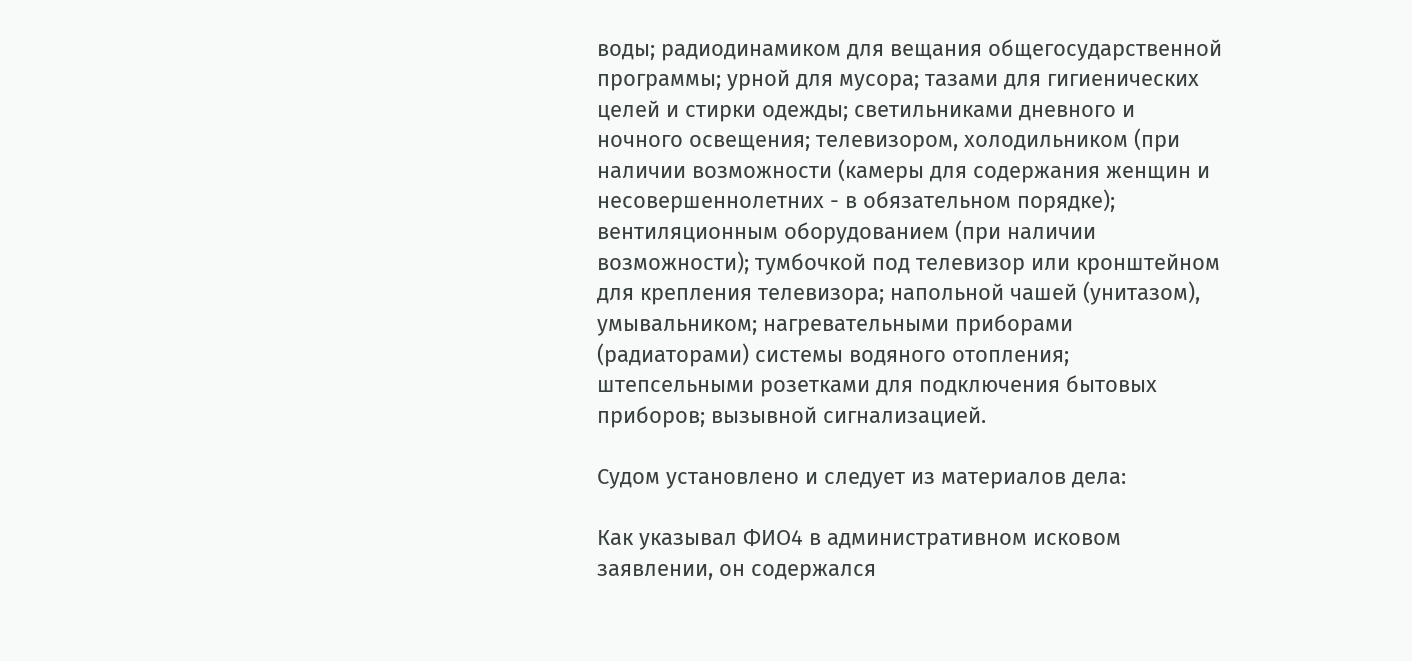воды; радиодинамиком для вещания общегосударственной программы; урной для мусора; тазами для гигиенических целей и стирки одежды; светильниками дневного и ночного освещения; телевизором, холодильником (при наличии возможности (камеры для содержания женщин и несовершеннолетних - в обязательном порядке); вентиляционным оборудованием (при наличии возможности); тумбочкой под телевизор или кронштейном для крепления телевизора; напольной чашей (унитазом), умывальником; нагревательными приборами (радиаторами) системы водяного отопления; штепсельными розетками для подключения бытовых приборов; вызывной сигнализацией.

Судом установлено и следует из материалов дела:

Как указывал ФИО4 в административном исковом заявлении, он содержался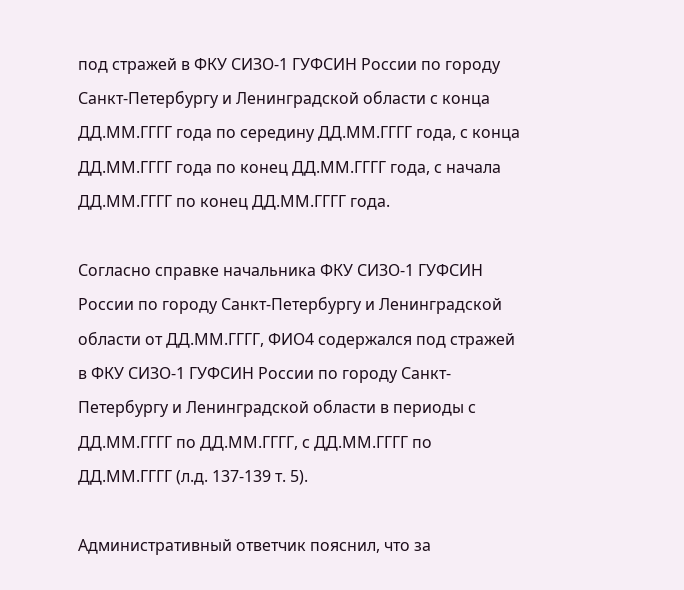под стражей в ФКУ СИЗО-1 ГУФСИН России по городу Санкт-Петербургу и Ленинградской области с конца ДД.ММ.ГГГГ года по середину ДД.ММ.ГГГГ года, с конца ДД.ММ.ГГГГ года по конец ДД.ММ.ГГГГ года, с начала ДД.ММ.ГГГГ по конец ДД.ММ.ГГГГ года.

Согласно справке начальника ФКУ СИЗО-1 ГУФСИН России по городу Санкт-Петербургу и Ленинградской области от ДД.ММ.ГГГГ, ФИО4 содержался под стражей в ФКУ СИЗО-1 ГУФСИН России по городу Санкт-Петербургу и Ленинградской области в периоды с ДД.ММ.ГГГГ по ДД.ММ.ГГГГ, с ДД.ММ.ГГГГ по ДД.ММ.ГГГГ (л.д. 137-139 т. 5).

Административный ответчик пояснил, что за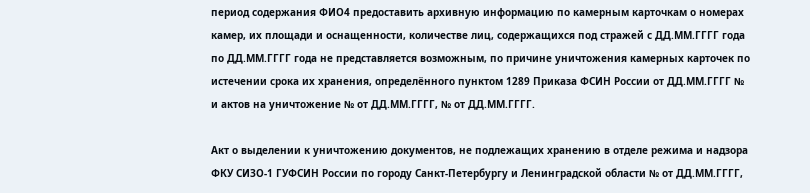период содержания ФИО4 предоставить архивную информацию по камерным карточкам о номерах камер, их площади и оснащенности, количестве лиц, содержащихся под стражей с ДД.ММ.ГГГГ года по ДД.ММ.ГГГГ года не представляется возможным, по причине уничтожения камерных карточек по истечении срока их хранения, определённого пунктом 1289 Приказа ФСИН России от ДД.ММ.ГГГГ № и актов на уничтожение № от ДД.ММ.ГГГГ, № от ДД.ММ.ГГГГ.

Акт о выделении к уничтожению документов, не подлежащих хранению в отделе режима и надзора ФКУ СИЗО-1 ГУФСИН России по городу Санкт-Петербургу и Ленинградской области № от ДД.ММ.ГГГГ,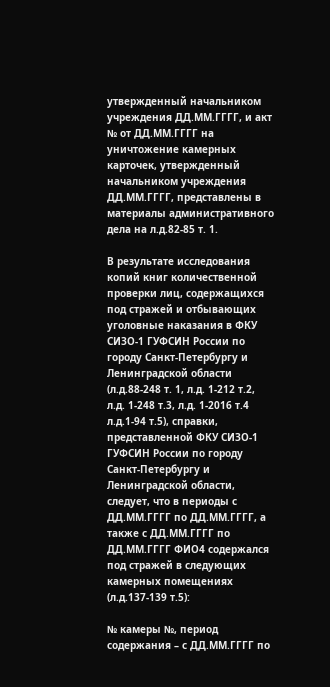утвержденный начальником учреждения ДД.ММ.ГГГГ, и акт № от ДД.ММ.ГГГГ на уничтожение камерных карточек, утвержденный начальником учреждения ДД.ММ.ГГГГ, представлены в материалы административного дела на л.д.82-85 т. 1.

В результате исследования копий книг количественной проверки лиц, содержащихся под стражей и отбывающих уголовные наказания в ФКУ СИЗО-1 ГУФСИН России по городу Санкт-Петербургу и Ленинградской области (л.д.88-248 т. 1, л.д. 1-212 т.2, л.д. 1-248 т.3, л.д. 1-2016 т.4 л.д.1-94 т.5), справки, представленной ФКУ СИЗО-1 ГУФСИН России по городу Санкт-Петербургу и Ленинградской области, следует, что в периоды с ДД.ММ.ГГГГ по ДД.ММ.ГГГГ, а также с ДД.ММ.ГГГГ по ДД.ММ.ГГГГ ФИО4 содержался под стражей в следующих камерных помещениях (л.д.137-139 т.5):

№ камеры №, период содержания – с ДД.ММ.ГГГГ по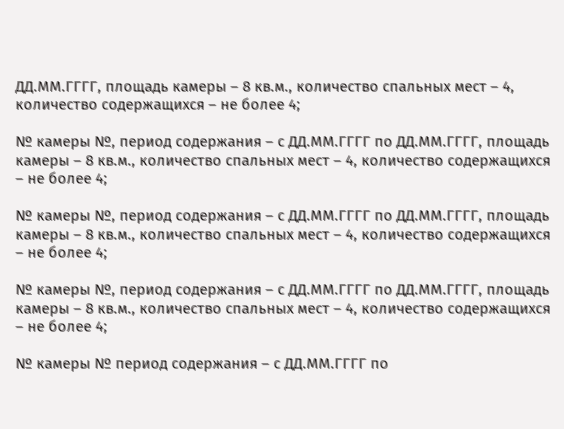ДД.ММ.ГГГГ, площадь камеры – 8 кв.м., количество спальных мест – 4, количество содержащихся – не более 4;

№ камеры №, период содержания – с ДД.ММ.ГГГГ по ДД.ММ.ГГГГ, площадь камеры – 8 кв.м., количество спальных мест – 4, количество содержащихся – не более 4;

№ камеры №, период содержания – с ДД.ММ.ГГГГ по ДД.ММ.ГГГГ, площадь камеры – 8 кв.м., количество спальных мест – 4, количество содержащихся – не более 4;

№ камеры №, период содержания – с ДД.ММ.ГГГГ по ДД.ММ.ГГГГ, площадь камеры – 8 кв.м., количество спальных мест – 4, количество содержащихся – не более 4;

№ камеры № период содержания – с ДД.ММ.ГГГГ по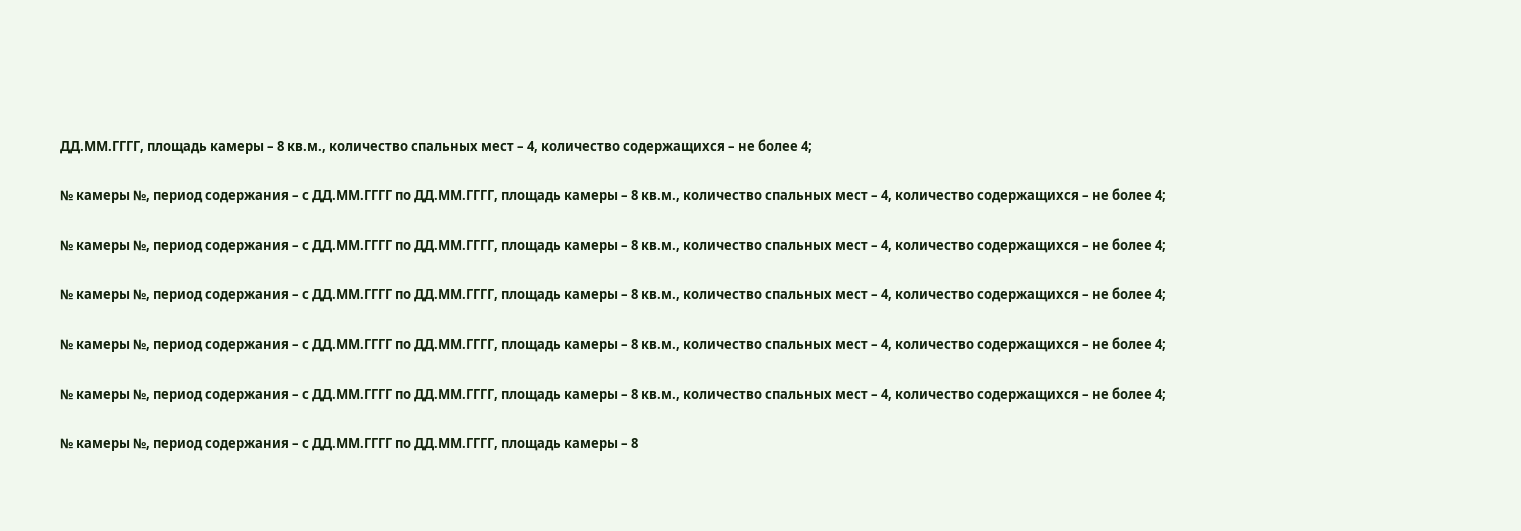ДД.ММ.ГГГГ, площадь камеры – 8 кв.м., количество спальных мест – 4, количество содержащихся – не более 4;

№ камеры №, период содержания – с ДД.ММ.ГГГГ по ДД.ММ.ГГГГ, площадь камеры – 8 кв.м., количество спальных мест – 4, количество содержащихся – не более 4;

№ камеры №, период содержания – с ДД.ММ.ГГГГ по ДД.ММ.ГГГГ, площадь камеры – 8 кв.м., количество спальных мест – 4, количество содержащихся – не более 4;

№ камеры №, период содержания – с ДД.ММ.ГГГГ по ДД.ММ.ГГГГ, площадь камеры – 8 кв.м., количество спальных мест – 4, количество содержащихся – не более 4;

№ камеры №, период содержания – с ДД.ММ.ГГГГ по ДД.ММ.ГГГГ, площадь камеры – 8 кв.м., количество спальных мест – 4, количество содержащихся – не более 4;

№ камеры №, период содержания – с ДД.ММ.ГГГГ по ДД.ММ.ГГГГ, площадь камеры – 8 кв.м., количество спальных мест – 4, количество содержащихся – не более 4;

№ камеры №, период содержания – с ДД.ММ.ГГГГ по ДД.ММ.ГГГГ, площадь камеры – 8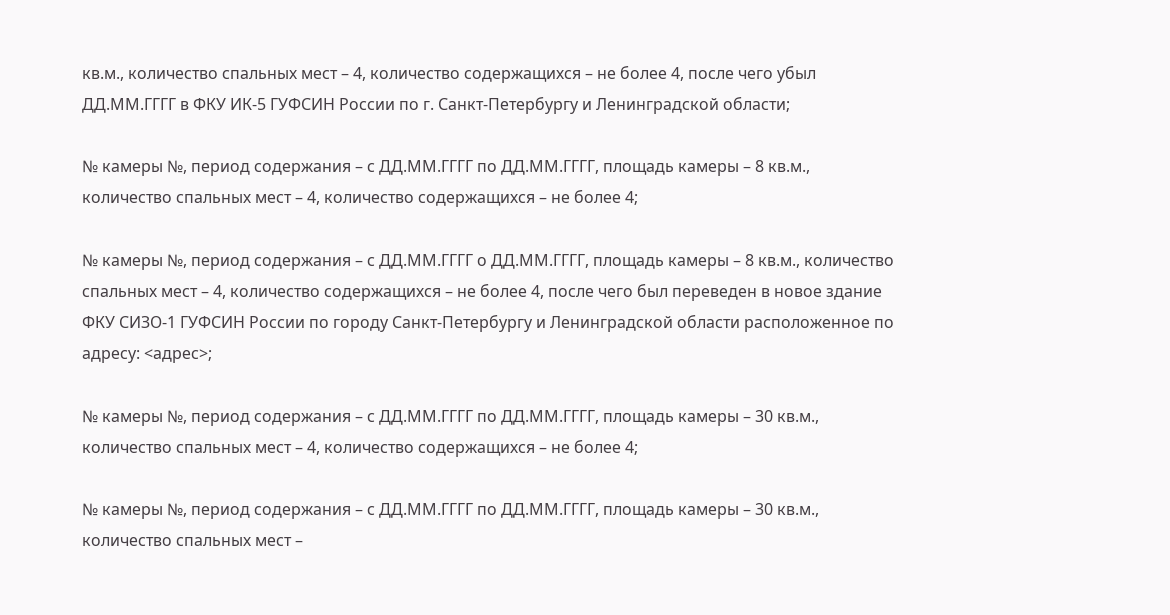кв.м., количество спальных мест – 4, количество содержащихся – не более 4, после чего убыл ДД.ММ.ГГГГ в ФКУ ИК-5 ГУФСИН России по г. Санкт-Петербургу и Ленинградской области;

№ камеры №, период содержания – с ДД.ММ.ГГГГ по ДД.ММ.ГГГГ, площадь камеры – 8 кв.м., количество спальных мест – 4, количество содержащихся – не более 4;

№ камеры №, период содержания – с ДД.ММ.ГГГГ о ДД.ММ.ГГГГ, площадь камеры – 8 кв.м., количество спальных мест – 4, количество содержащихся – не более 4, после чего был переведен в новое здание ФКУ СИЗО-1 ГУФСИН России по городу Санкт-Петербургу и Ленинградской области расположенное по адресу: <адрес>;

№ камеры №, период содержания – с ДД.ММ.ГГГГ по ДД.ММ.ГГГГ, площадь камеры – 30 кв.м., количество спальных мест – 4, количество содержащихся – не более 4;

№ камеры №, период содержания – с ДД.ММ.ГГГГ по ДД.ММ.ГГГГ, площадь камеры – 30 кв.м., количество спальных мест –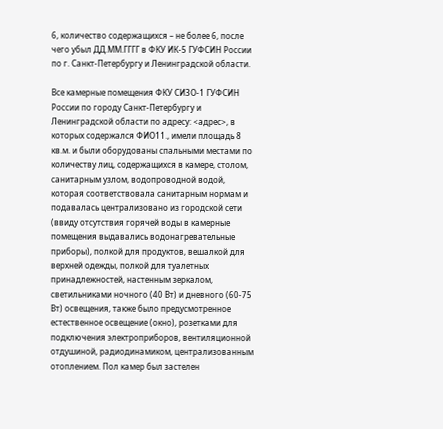6, количество содержащихся – не более 6, после чего убыл ДД.ММ.ГГГГ в ФКУ ИК-5 ГУФСИН России по г. Санкт-Петербургу и Ленинградской области.

Все камерные помещения ФКУ СИЗО-1 ГУФСИН России по городу Санкт-Петербургу и Ленинградской области по адресу: <адрес>, в которых содержался ФИО11., имели площадь 8 кв.м. и были оборудованы спальными местами по количеству лиц, содержащихся в камере, столом, санитарным узлом, водопроводной водой, которая соответствовала санитарным нормам и подавалась централизовано из городской сети (ввиду отсутствия горячей воды в камерные помещения выдавались водонагревательные приборы), полкой для продуктов, вешалкой для верхней одежды, полкой для туалетных принадлежностей, настенным зеркалом, светильниками ночного (40 Вт) и дневного (60-75 Вт) освещения, также было предусмотренное естественное освещение (окно), розетками для подключения электроприборов, вентиляционной отдушиной, радиодинамиком, централизованным отоплением. Пол камер был застелен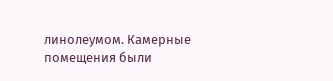линолеумом. Камерные помещения были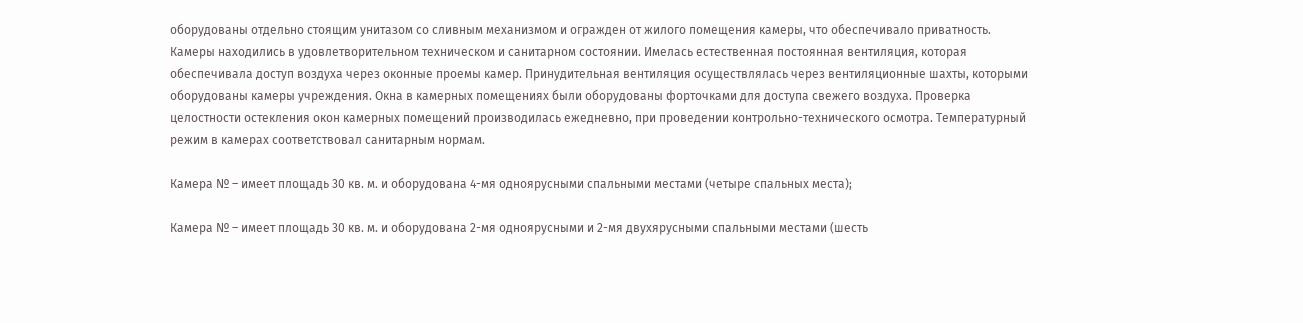оборудованы отдельно стоящим унитазом со сливным механизмом и огражден от жилого помещения камеры, что обеспечивало приватность. Камеры находились в удовлетворительном техническом и санитарном состоянии. Имелась естественная постоянная вентиляция, которая обеспечивала доступ воздуха через оконные проемы камер. Принудительная вентиляция осуществлялась через вентиляционные шахты, которыми оборудованы камеры учреждения. Окна в камерных помещениях были оборудованы форточками для доступа свежего воздуха. Проверка целостности остекления окон камерных помещений производилась ежедневно, при проведении контрольно-технического осмотра. Температурный режим в камерах соответствовал санитарным нормам.

Камера № – имеет площадь 30 кв. м. и оборудована 4-мя одноярусными спальными местами (четыре спальных места);

Камера № – имеет площадь 30 кв. м. и оборудована 2-мя одноярусными и 2-мя двухярусными спальными местами (шесть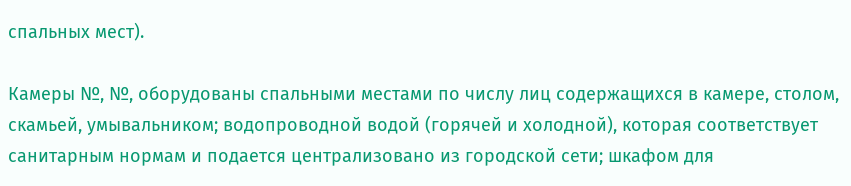спальных мест).

Камеры №, №, оборудованы спальными местами по числу лиц содержащихся в камере, столом, скамьей, умывальником; водопроводной водой (горячей и холодной), которая соответствует санитарным нормам и подается централизовано из городской сети; шкафом для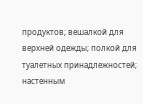продуктов; вешалкой для верхней одежды; полкой для туалетных принадлежностей; настенным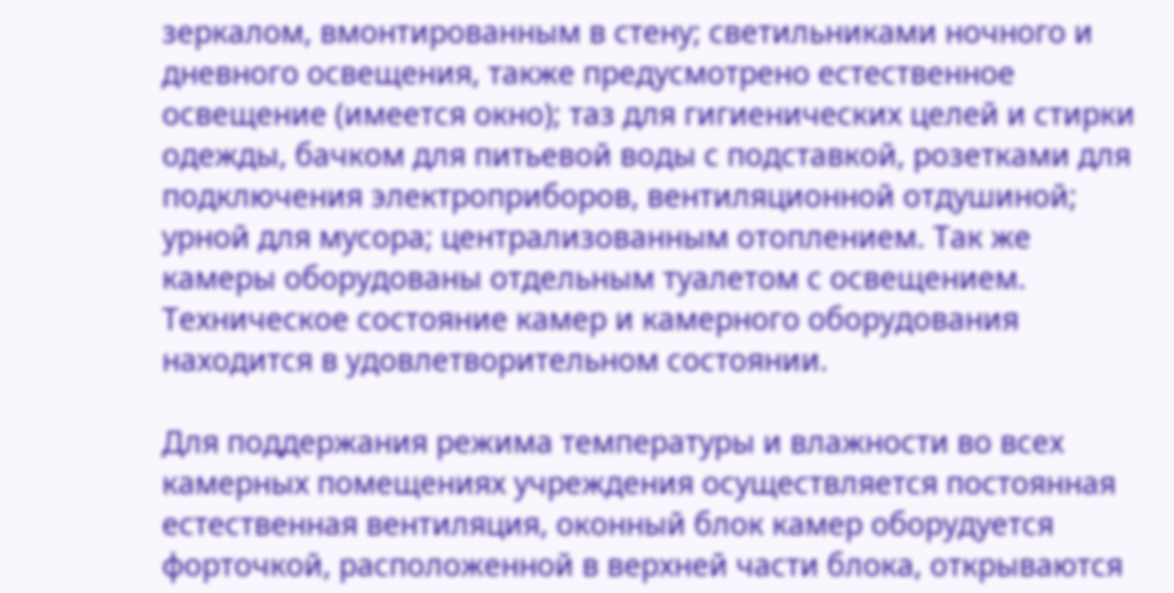зеркалом, вмонтированным в стену; светильниками ночного и дневного освещения, также предусмотрено естественное освещение (имеется окно); таз для гигиенических целей и стирки одежды, бачком для питьевой воды с подставкой, розетками для подключения электроприборов, вентиляционной отдушиной; урной для мусора; централизованным отоплением. Так же камеры оборудованы отдельным туалетом с освещением. Техническое состояние камер и камерного оборудования находится в удовлетворительном состоянии.

Для поддержания режима температуры и влажности во всех камерных помещениях учреждения осуществляется постоянная естественная вентиляция, оконный блок камер оборудуется форточкой, расположенной в верхней части блока, открываются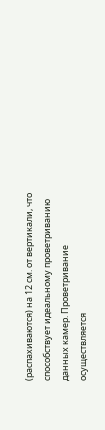(распахиваются) на 12 см. от вертикали, что способствует идеальному проветриванию данных камер. Проветривание осуществляется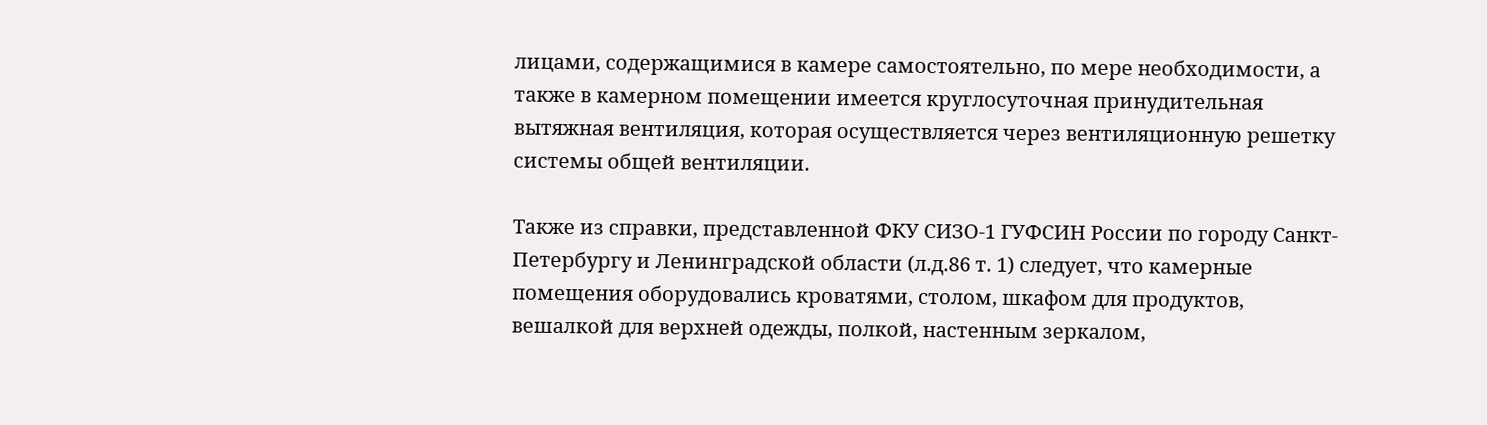лицами, содержащимися в камере самостоятельно, по мере необходимости, а также в камерном помещении имеется круглосуточная принудительная вытяжная вентиляция, которая осуществляется через вентиляционную решетку системы общей вентиляции.

Также из справки, представленной ФКУ СИЗО-1 ГУФСИН России по городу Санкт-Петербургу и Ленинградской области (л.д.86 т. 1) следует, что камерные помещения оборудовались кроватями, столом, шкафом для продуктов, вешалкой для верхней одежды, полкой, настенным зеркалом,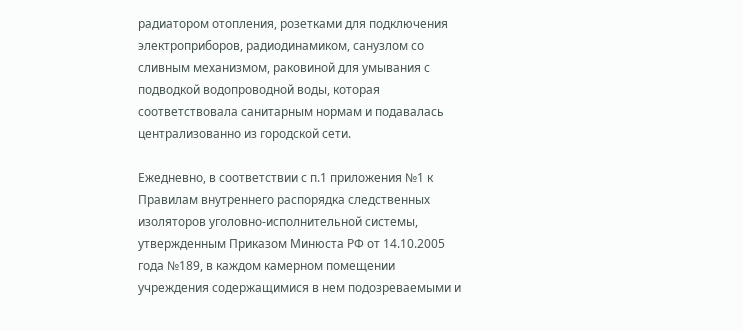радиатором отопления, розетками для подключения электроприборов, радиодинамиком, санузлом со сливным механизмом, раковиной для умывания с подводкой водопроводной воды, которая соответствовала санитарным нормам и подавалась централизованно из городской сети.

Ежедневно, в соответствии с п.1 приложения №1 к Правилам внутреннего распорядка следственных изоляторов уголовно-исполнительной системы, утвержденным Приказом Минюста РФ от 14.10.2005 года №189, в каждом камерном помещении учреждения содержащимися в нем подозреваемыми и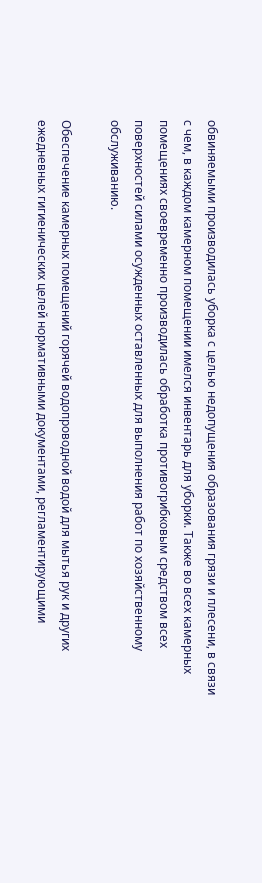обвиняемыми производилась уборка с целью недопущения образования грязи и плесени, в связи с чем, в каждом камерном помещении имелся инвентарь для уборки. Также во всех камерных помещениях своевременно производилась обработка противогрибковым средством всех поверхностей силами осужденных оставленных для выполнения работ по хозяйственному обслуживанию.

Обеспечение камерных помещений горячей водопроводной водой для мытья рук и других ежедневных гигиенических целей нормативными документами, регламентирующими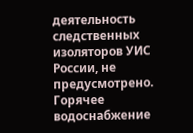деятельность следственных изоляторов УИС России, не предусмотрено. Горячее водоснабжение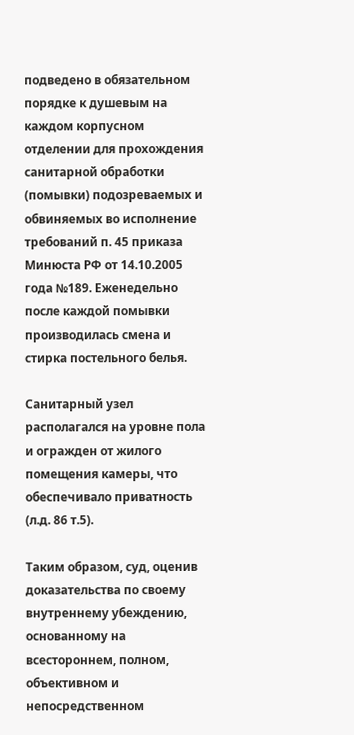подведено в обязательном порядке к душевым на каждом корпусном отделении для прохождения санитарной обработки (помывки) подозреваемых и обвиняемых во исполнение требований п. 45 приказа Минюста РФ от 14.10.2005 года №189. Еженедельно после каждой помывки производилась смена и стирка постельного белья.

Санитарный узел располагался на уровне пола и огражден от жилого помещения камеры, что обеспечивало приватность (л.д. 86 т.5).

Таким образом, суд, оценив доказательства по своему внутреннему убеждению, основанному на всестороннем, полном, объективном и непосредственном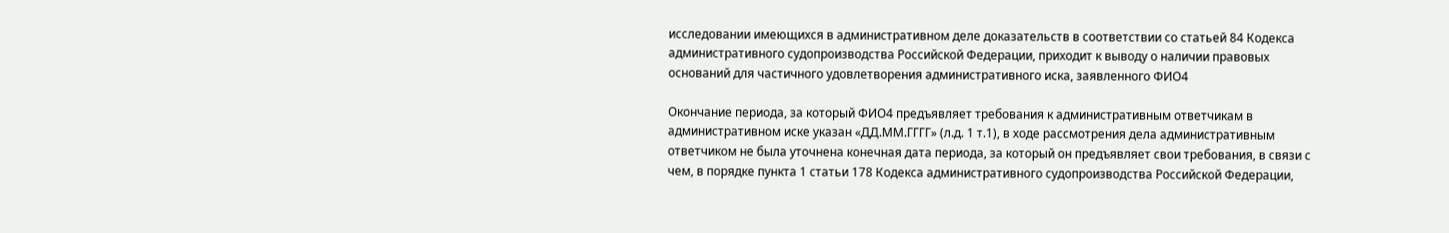исследовании имеющихся в административном деле доказательств в соответствии со статьей 84 Кодекса административного судопроизводства Российской Федерации, приходит к выводу о наличии правовых оснований для частичного удовлетворения административного иска, заявленного ФИО4

Окончание периода, за который ФИО4 предъявляет требования к административным ответчикам в административном иске указан «ДД.ММ.ГГГГ» (л.д. 1 т.1), в ходе рассмотрения дела административным ответчиком не была уточнена конечная дата периода, за который он предъявляет свои требования, в связи с чем, в порядке пункта 1 статьи 178 Кодекса административного судопроизводства Российской Федерации,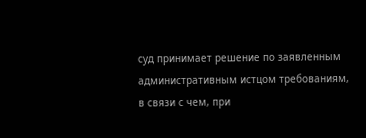суд принимает решение по заявленным административным истцом требованиям, в связи с чем, при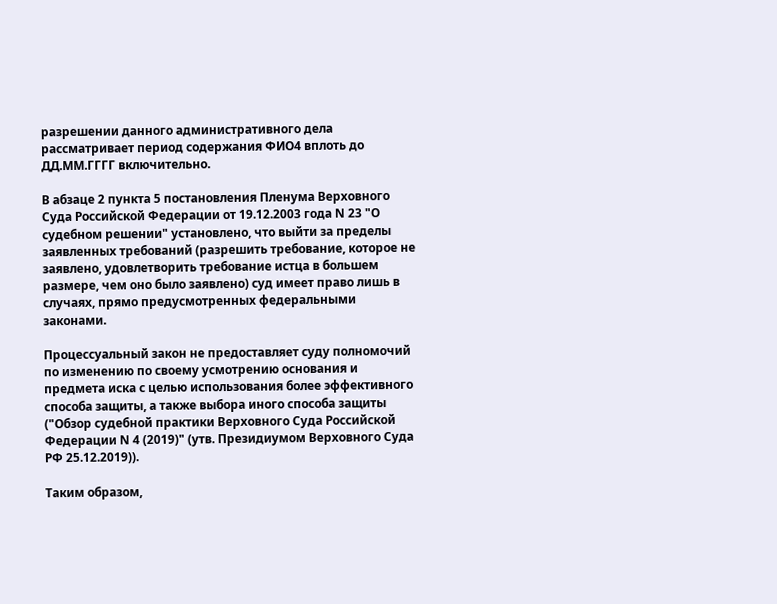разрешении данного административного дела рассматривает период содержания ФИО4 вплоть до ДД.ММ.ГГГГ включительно.

В абзаце 2 пункта 5 постановления Пленума Верховного Суда Российской Федерации от 19.12.2003 года N 23 "О судебном решении" установлено, что выйти за пределы заявленных требований (разрешить требование, которое не заявлено, удовлетворить требование истца в большем размере, чем оно было заявлено) суд имеет право лишь в случаях, прямо предусмотренных федеральными законами.

Процессуальный закон не предоставляет суду полномочий по изменению по своему усмотрению основания и предмета иска с целью использования более эффективного способа защиты, а также выбора иного способа защиты ("Обзор судебной практики Верховного Суда Российской Федерации N 4 (2019)" (утв. Президиумом Верховного Суда РФ 25.12.2019)).

Таким образом,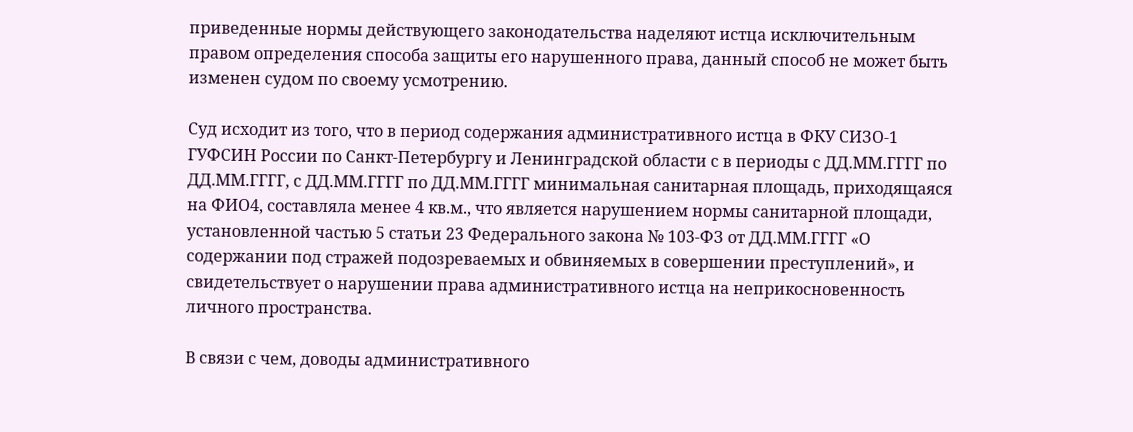приведенные нормы действующего законодательства наделяют истца исключительным правом определения способа защиты его нарушенного права, данный способ не может быть изменен судом по своему усмотрению.

Суд исходит из того, что в период содержания административного истца в ФКУ СИЗО-1 ГУФСИН России по Санкт-Петербургу и Ленинградской области с в периоды с ДД.ММ.ГГГГ по ДД.ММ.ГГГГ, с ДД.ММ.ГГГГ по ДД.ММ.ГГГГ минимальная санитарная площадь, приходящаяся на ФИО4, составляла менее 4 кв.м., что является нарушением нормы санитарной площади, установленной частью 5 статьи 23 Федерального закона № 103-ФЗ от ДД.ММ.ГГГГ «О содержании под стражей подозреваемых и обвиняемых в совершении преступлений», и свидетельствует о нарушении права административного истца на неприкосновенность личного пространства.

В связи с чем, доводы административного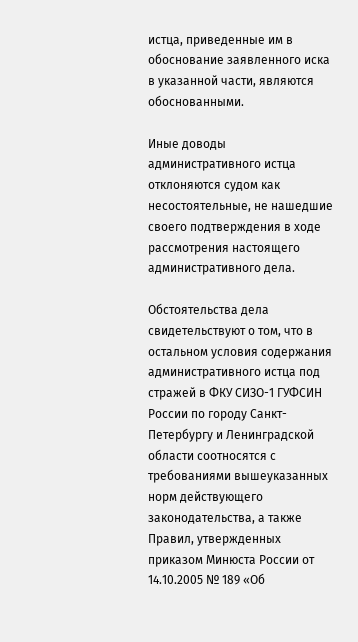истца, приведенные им в обоснование заявленного иска в указанной части, являются обоснованными.

Иные доводы административного истца отклоняются судом как несостоятельные, не нашедшие своего подтверждения в ходе рассмотрения настоящего административного дела.

Обстоятельства дела свидетельствуют о том, что в остальном условия содержания административного истца под стражей в ФКУ СИЗО-1 ГУФСИН России по городу Санкт-Петербургу и Ленинградской области соотносятся с требованиями вышеуказанных норм действующего законодательства, а также Правил, утвержденных приказом Минюста России от 14.10.2005 № 189 «Об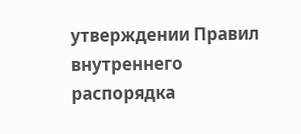утверждении Правил внутреннего распорядка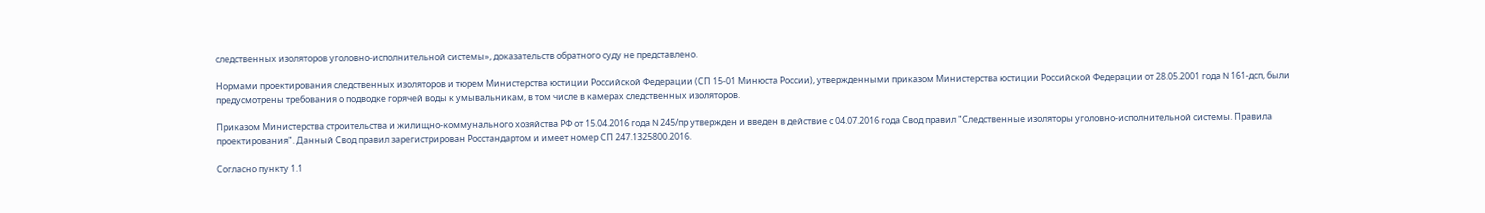следственных изоляторов уголовно-исполнительной системы», доказательств обратного суду не представлено.

Нормами проектирования следственных изоляторов и тюрем Министерства юстиции Российской Федерации (СП 15-01 Минюста России), утвержденными приказом Министерства юстиции Российской Федерации от 28.05.2001 года N 161-дсп, были предусмотрены требования о подводке горячей воды к умывальникам, в том числе в камерах следственных изоляторов.

Приказом Министерства строительства и жилищно-коммунального хозяйства РФ от 15.04.2016 года N 245/пр утвержден и введен в действие с 04.07.2016 года Свод правил "Следственные изоляторы уголовно-исполнительной системы. Правила проектирования". Данный Свод правил зарегистрирован Росстандартом и имеет номер СП 247.1325800.2016.

Согласно пункту 1.1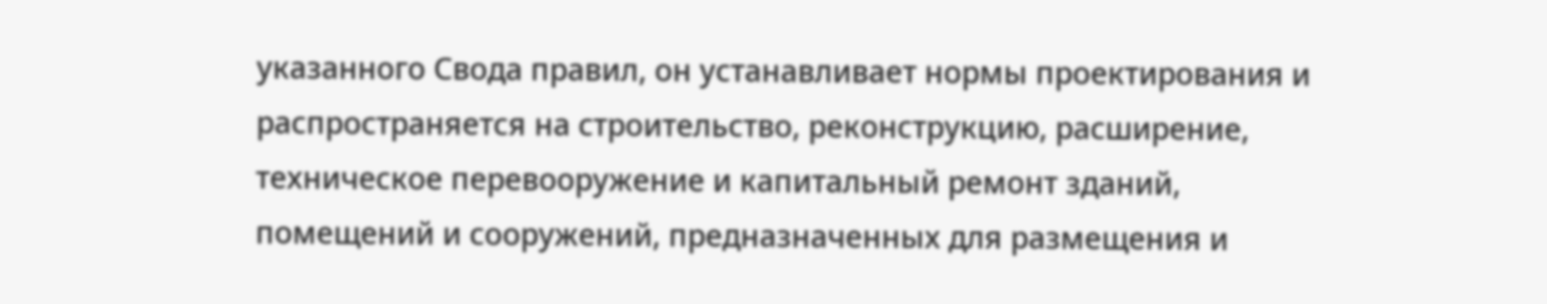указанного Свода правил, он устанавливает нормы проектирования и распространяется на строительство, реконструкцию, расширение, техническое перевооружение и капитальный ремонт зданий, помещений и сооружений, предназначенных для размещения и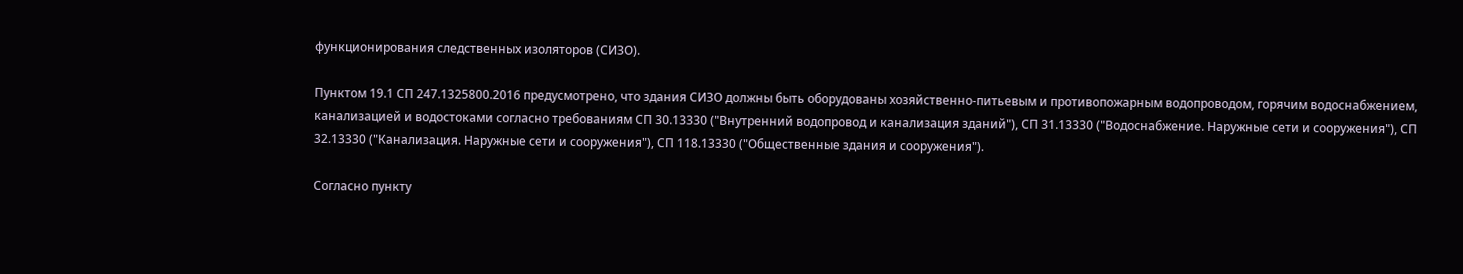функционирования следственных изоляторов (СИЗО).

Пунктом 19.1 СП 247.1325800.2016 предусмотрено, что здания СИЗО должны быть оборудованы хозяйственно-питьевым и противопожарным водопроводом, горячим водоснабжением, канализацией и водостоками согласно требованиям СП 30.13330 ("Внутренний водопровод и канализация зданий"), СП 31.13330 ("Водоснабжение. Наружные сети и сооружения"), СП 32.13330 ("Канализация. Наружные сети и сооружения"), СП 118.13330 ("Общественные здания и сооружения").

Согласно пункту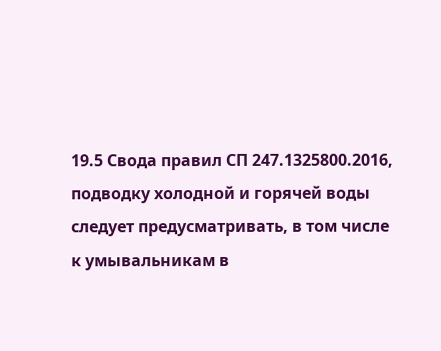19.5 Свода правил СП 247.1325800.2016, подводку холодной и горячей воды следует предусматривать, в том числе к умывальникам в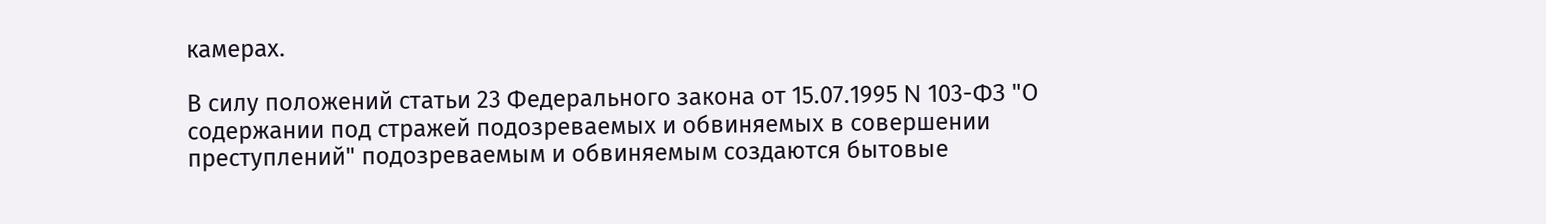камерах.

В силу положений статьи 23 Федерального закона от 15.07.1995 N 103-ФЗ "О содержании под стражей подозреваемых и обвиняемых в совершении преступлений" подозреваемым и обвиняемым создаются бытовые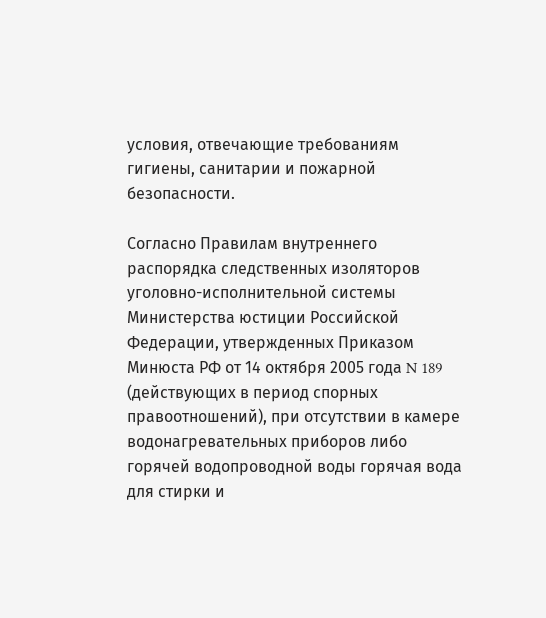условия, отвечающие требованиям гигиены, санитарии и пожарной безопасности.

Согласно Правилам внутреннего распорядка следственных изоляторов уголовно-исполнительной системы Министерства юстиции Российской Федерации, утвержденных Приказом Минюста РФ от 14 октября 2005 года N 189 (действующих в период спорных правоотношений), при отсутствии в камере водонагревательных приборов либо горячей водопроводной воды горячая вода для стирки и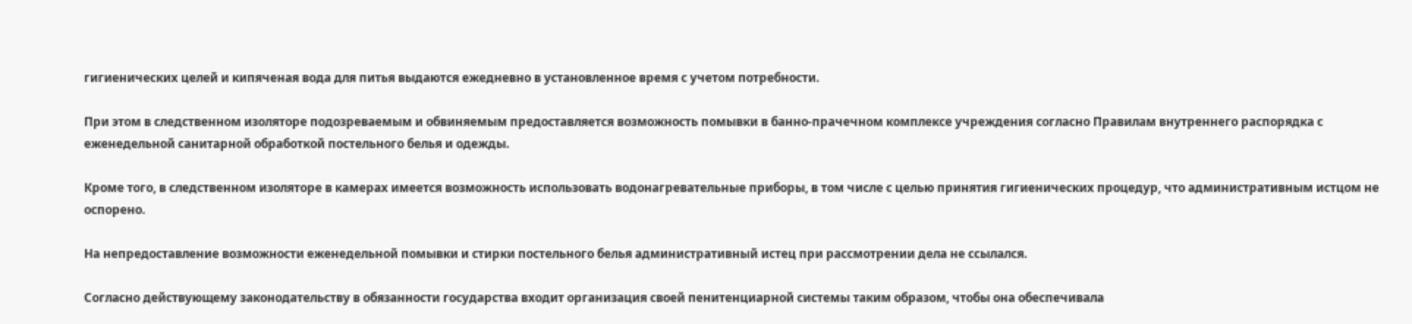гигиенических целей и кипяченая вода для питья выдаются ежедневно в установленное время с учетом потребности.

При этом в следственном изоляторе подозреваемым и обвиняемым предоставляется возможность помывки в банно-прачечном комплексе учреждения согласно Правилам внутреннего распорядка с еженедельной санитарной обработкой постельного белья и одежды.

Кроме того, в следственном изоляторе в камерах имеется возможность использовать водонагревательные приборы, в том числе с целью принятия гигиенических процедур, что административным истцом не оспорено.

На непредоставление возможности еженедельной помывки и стирки постельного белья административный истец при рассмотрении дела не ссылался.

Согласно действующему законодательству в обязанности государства входит организация своей пенитенциарной системы таким образом, чтобы она обеспечивала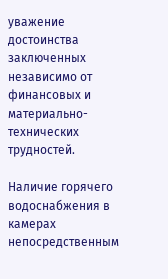уважение достоинства заключенных независимо от финансовых и материально-технических трудностей.

Наличие горячего водоснабжения в камерах непосредственным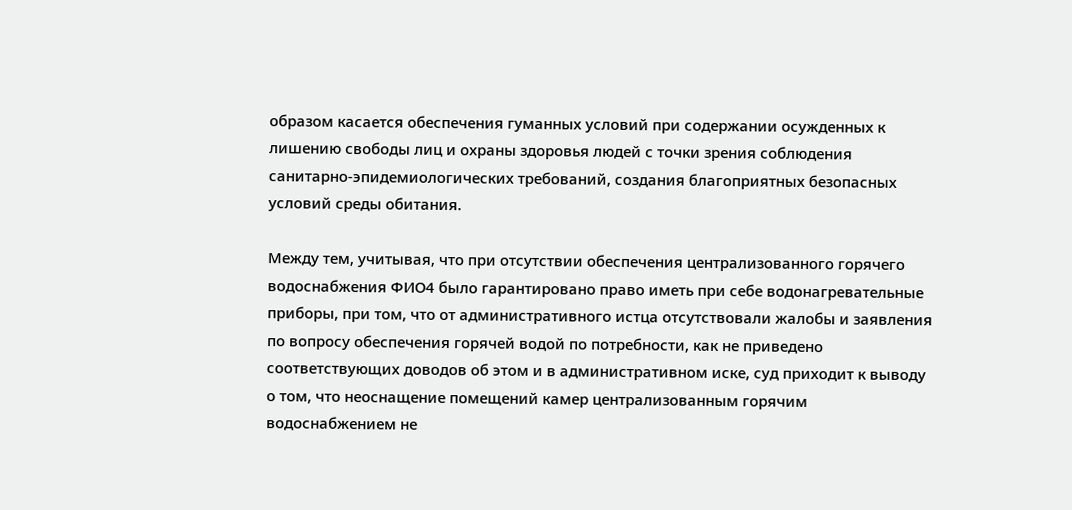образом касается обеспечения гуманных условий при содержании осужденных к лишению свободы лиц и охраны здоровья людей с точки зрения соблюдения санитарно-эпидемиологических требований, создания благоприятных безопасных условий среды обитания.

Между тем, учитывая, что при отсутствии обеспечения централизованного горячего водоснабжения ФИО4 было гарантировано право иметь при себе водонагревательные приборы, при том, что от административного истца отсутствовали жалобы и заявления по вопросу обеспечения горячей водой по потребности, как не приведено соответствующих доводов об этом и в административном иске, суд приходит к выводу о том, что неоснащение помещений камер централизованным горячим водоснабжением не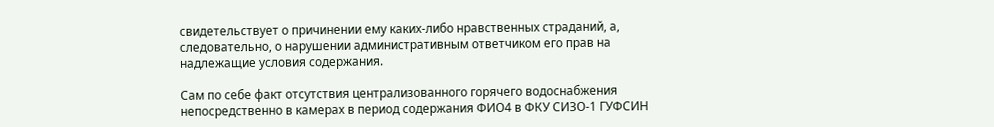свидетельствует о причинении ему каких-либо нравственных страданий, а, следовательно, о нарушении административным ответчиком его прав на надлежащие условия содержания.

Сам по себе факт отсутствия централизованного горячего водоснабжения непосредственно в камерах в период содержания ФИО4 в ФКУ СИЗО-1 ГУФСИН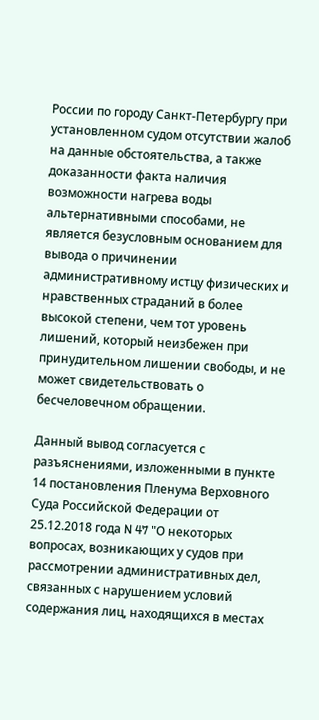России по городу Санкт-Петербургу при установленном судом отсутствии жалоб на данные обстоятельства, а также доказанности факта наличия возможности нагрева воды альтернативными способами, не является безусловным основанием для вывода о причинении административному истцу физических и нравственных страданий в более высокой степени, чем тот уровень лишений, который неизбежен при принудительном лишении свободы, и не может свидетельствовать о бесчеловечном обращении.

Данный вывод согласуется с разъяснениями, изложенными в пункте 14 постановления Пленума Верховного Суда Российской Федерации от 25.12.2018 года N 47 "О некоторых вопросах, возникающих у судов при рассмотрении административных дел, связанных с нарушением условий содержания лиц, находящихся в местах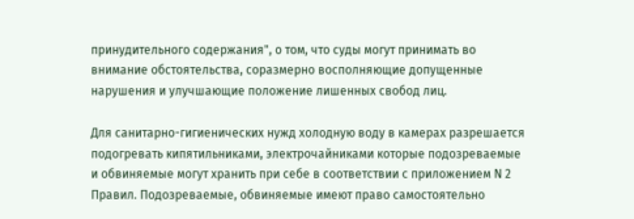принудительного содержания", о том, что суды могут принимать во внимание обстоятельства, соразмерно восполняющие допущенные нарушения и улучшающие положение лишенных свобод лиц.

Для санитарно-гигиенических нужд холодную воду в камерах разрешается подогревать кипятильниками, электрочайниками которые подозреваемые и обвиняемые могут хранить при себе в соответствии с приложением N 2 Правил. Подозреваемые, обвиняемые имеют право самостоятельно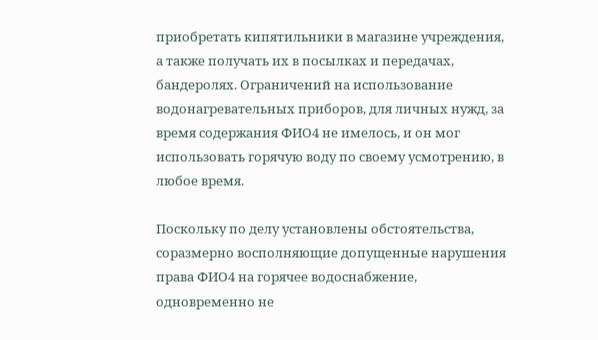приобретать кипятильники в магазине учреждения, а также получать их в посылках и передачах, бандеролях. Ограничений на использование водонагревательных приборов, для личных нужд, за время содержания ФИО4 не имелось, и он мог использовать горячую воду по своему усмотрению, в любое время.

Поскольку по делу установлены обстоятельства, соразмерно восполняющие допущенные нарушения права ФИО4 на горячее водоснабжение, одновременно не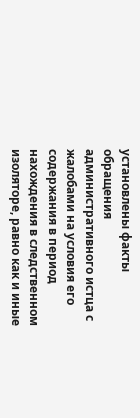установлены факты обращения административного истца с жалобами на условия его содержания в период нахождения в следственном изоляторе, равно как и иные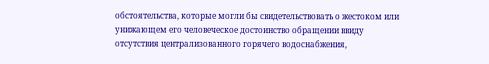обстоятельства, которые могли бы свидетельствовать о жестоком или унижающем его человеческое достоинство обращении ввиду отсутствия централизованного горячего водоснабжения,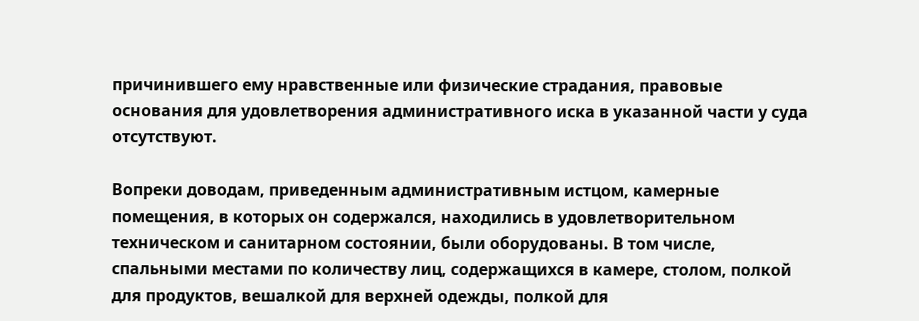причинившего ему нравственные или физические страдания, правовые основания для удовлетворения административного иска в указанной части у суда отсутствуют.

Вопреки доводам, приведенным административным истцом, камерные помещения, в которых он содержался, находились в удовлетворительном техническом и санитарном состоянии, были оборудованы. В том числе, спальными местами по количеству лиц, содержащихся в камере, столом, полкой для продуктов, вешалкой для верхней одежды, полкой для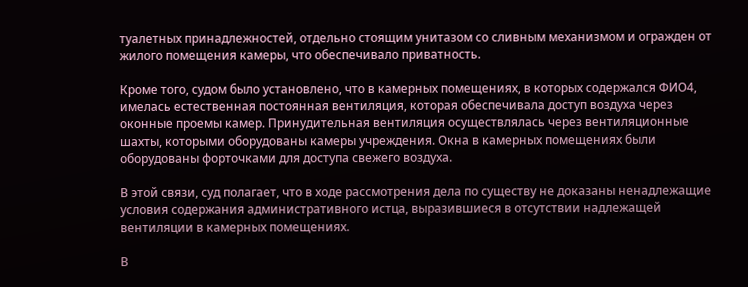туалетных принадлежностей, отдельно стоящим унитазом со сливным механизмом и огражден от жилого помещения камеры, что обеспечивало приватность.

Кроме того, судом было установлено, что в камерных помещениях, в которых содержался ФИО4, имелась естественная постоянная вентиляция, которая обеспечивала доступ воздуха через оконные проемы камер. Принудительная вентиляция осуществлялась через вентиляционные шахты, которыми оборудованы камеры учреждения. Окна в камерных помещениях были оборудованы форточками для доступа свежего воздуха.

В этой связи, суд полагает, что в ходе рассмотрения дела по существу не доказаны ненадлежащие условия содержания административного истца, выразившиеся в отсутствии надлежащей вентиляции в камерных помещениях.

В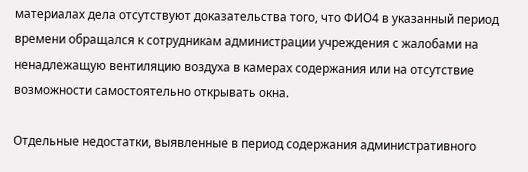материалах дела отсутствуют доказательства того, что ФИО4 в указанный период времени обращался к сотрудникам администрации учреждения с жалобами на ненадлежащую вентиляцию воздуха в камерах содержания или на отсутствие возможности самостоятельно открывать окна.

Отдельные недостатки, выявленные в период содержания административного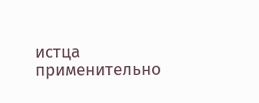истца применительно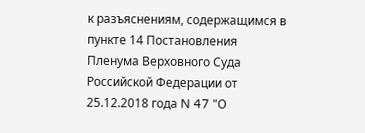к разъяснениям, содержащимся в пункте 14 Постановления Пленума Верховного Суда Российской Федерации от 25.12.2018 года N 47 "О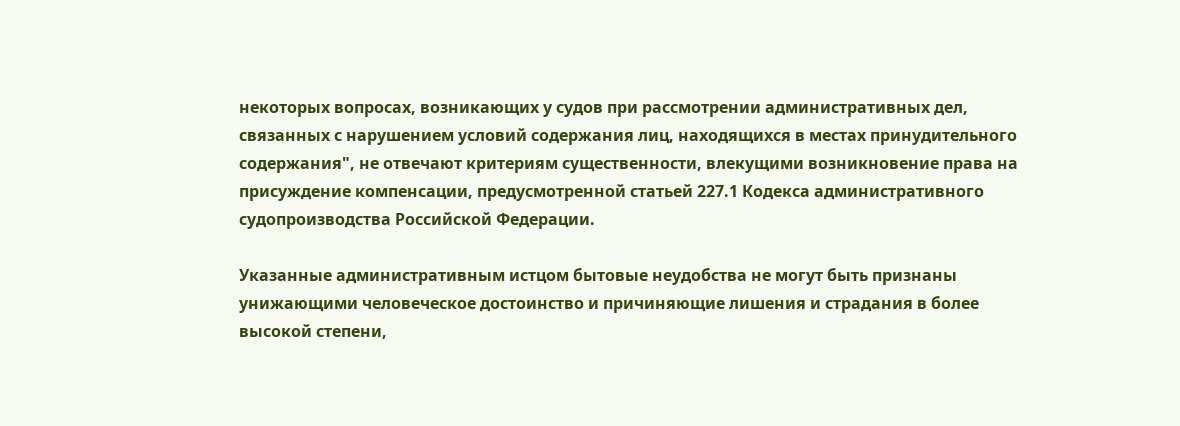некоторых вопросах, возникающих у судов при рассмотрении административных дел, связанных с нарушением условий содержания лиц, находящихся в местах принудительного содержания", не отвечают критериям существенности, влекущими возникновение права на присуждение компенсации, предусмотренной статьей 227.1 Кодекса административного судопроизводства Российской Федерации.

Указанные административным истцом бытовые неудобства не могут быть признаны унижающими человеческое достоинство и причиняющие лишения и страдания в более высокой степени,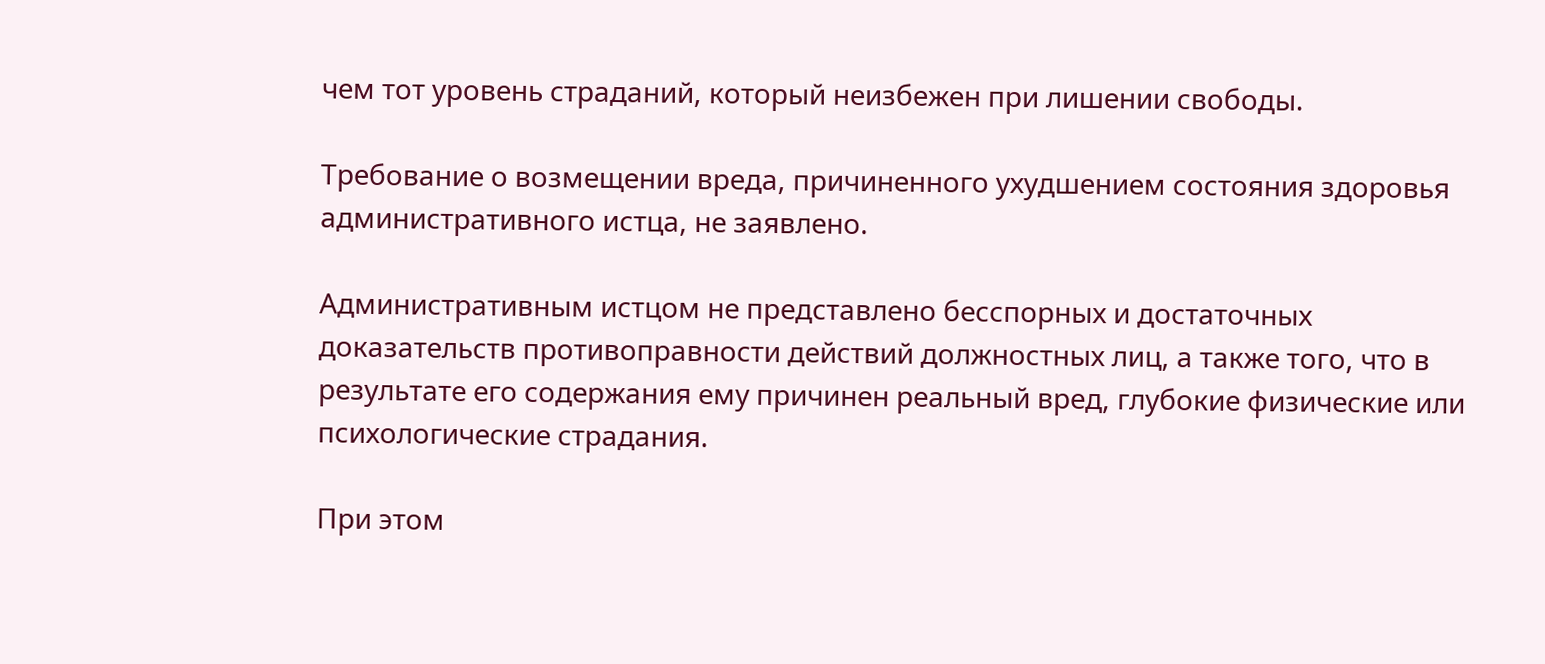чем тот уровень страданий, который неизбежен при лишении свободы.

Требование о возмещении вреда, причиненного ухудшением состояния здоровья административного истца, не заявлено.

Административным истцом не представлено бесспорных и достаточных доказательств противоправности действий должностных лиц, а также того, что в результате его содержания ему причинен реальный вред, глубокие физические или психологические страдания.

При этом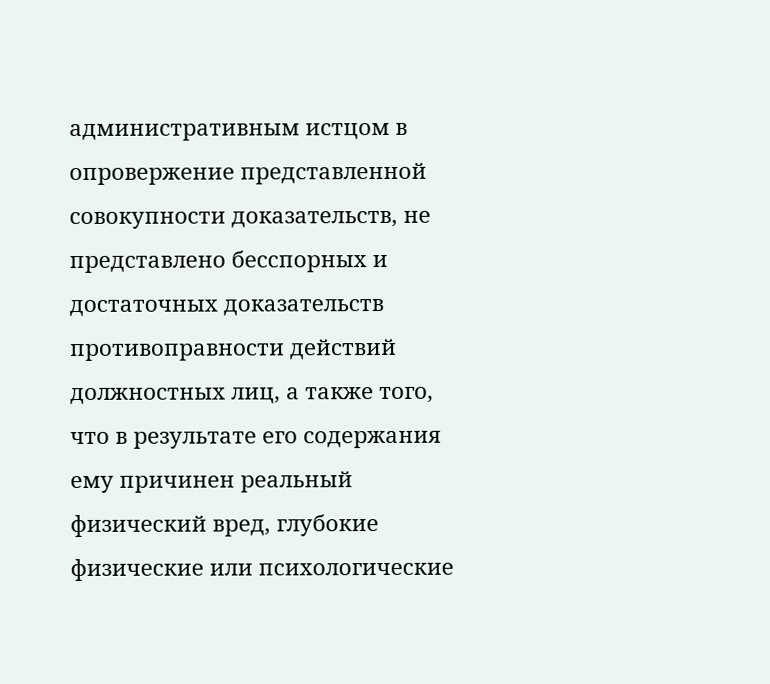административным истцом в опровержение представленной совокупности доказательств, не представлено бесспорных и достаточных доказательств противоправности действий должностных лиц, а также того, что в результате его содержания ему причинен реальный физический вред, глубокие физические или психологические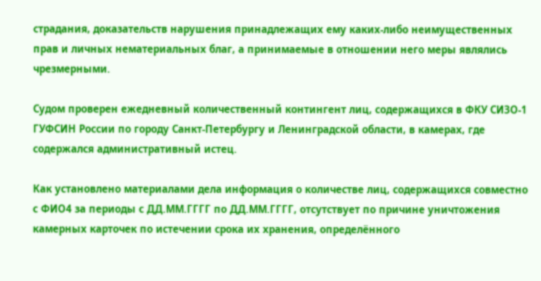страдания, доказательств нарушения принадлежащих ему каких-либо неимущественных прав и личных нематериальных благ, а принимаемые в отношении него меры являлись чрезмерными.

Судом проверен ежедневный количественный контингент лиц, содержащихся в ФКУ СИЗО-1 ГУФСИН России по городу Санкт-Петербургу и Ленинградской области, в камерах, где содержался административный истец.

Как установлено материалами дела информация о количестве лиц, содержащихся совместно с ФИО4 за периоды с ДД.ММ.ГГГГ по ДД.ММ.ГГГГ, отсутствует по причине уничтожения камерных карточек по истечении срока их хранения, определённого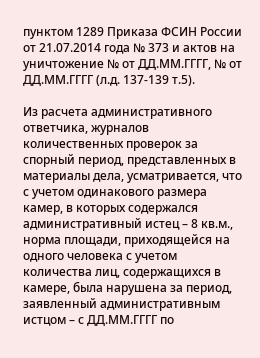пунктом 1289 Приказа ФСИН России от 21.07.2014 года № 373 и актов на уничтожение № от ДД.ММ.ГГГГ, № от ДД.ММ.ГГГГ (л.д. 137-139 т.5).

Из расчета административного ответчика, журналов количественных проверок за спорный период, представленных в материалы дела, усматривается, что с учетом одинакового размера камер, в которых содержался административный истец – 8 кв.м., норма площади, приходящейся на одного человека с учетом количества лиц, содержащихся в камере, была нарушена за период, заявленный административным истцом – с ДД.ММ.ГГГГ по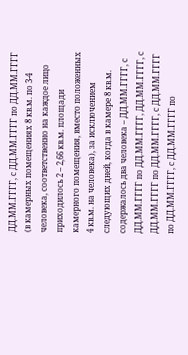ДД.ММ.ГГГГ, с ДД.ММ.ГГГГ по ДД.ММ.ГГГГ (в камерных помещениях 8 кв.м. по 3-4 человека, соответственно на каждое лицо приходилось 2 – 2,66 кв.м. площади камерного помещения, вместо положенных 4 кв.м. на человека), за исключением следующих дней, когда в камере 8 кв.м. содержалось два человека – ДД.ММ.ГГГГ, с ДД.ММ.ГГГГ по ДД.ММ.ГГГГ, ДД.ММ.ГГГГ, с ДД.ММ.ГГГГ по ДД.ММ.ГГГГ, с ДД.ММ.ГГГГ по ДД.ММ.ГГГГ, с ДД.ММ.ГГГГ по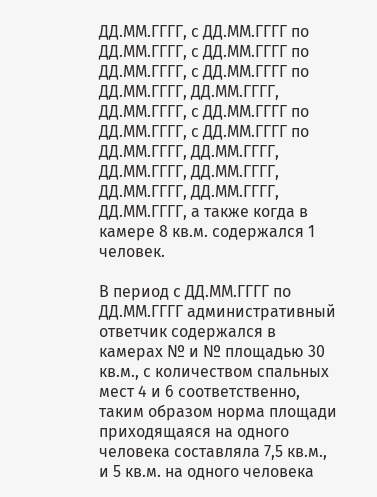ДД.ММ.ГГГГ, с ДД.ММ.ГГГГ по ДД.ММ.ГГГГ, с ДД.ММ.ГГГГ по ДД.ММ.ГГГГ, с ДД.ММ.ГГГГ по ДД.ММ.ГГГГ, ДД.ММ.ГГГГ, ДД.ММ.ГГГГ, с ДД.ММ.ГГГГ по ДД.ММ.ГГГГ, с ДД.ММ.ГГГГ по ДД.ММ.ГГГГ, ДД.ММ.ГГГГ, ДД.ММ.ГГГГ, ДД.ММ.ГГГГ, ДД.ММ.ГГГГ, ДД.ММ.ГГГГ, ДД.ММ.ГГГГ, а также когда в камере 8 кв.м. содержался 1 человек.

В период с ДД.ММ.ГГГГ по ДД.ММ.ГГГГ административный ответчик содержался в камерах № и № площадью 30 кв.м., с количеством спальных мест 4 и 6 соответственно, таким образом норма площади приходящаяся на одного человека составляла 7,5 кв.м., и 5 кв.м. на одного человека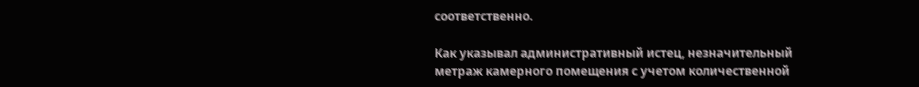соответственно.

Как указывал административный истец, незначительный метраж камерного помещения с учетом количественной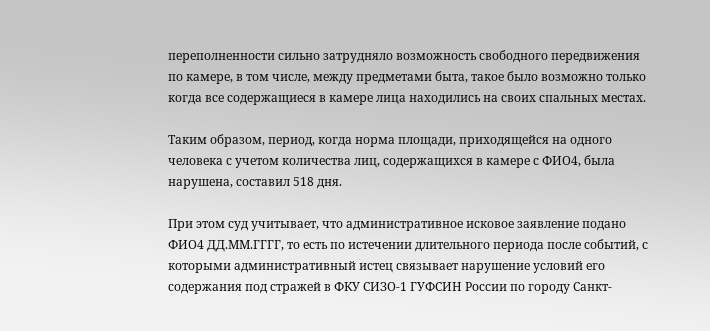переполненности сильно затрудняло возможность свободного передвижения по камере, в том числе, между предметами быта, такое было возможно только когда все содержащиеся в камере лица находились на своих спальных местах.

Таким образом, период, когда норма площади, приходящейся на одного человека с учетом количества лиц, содержащихся в камере с ФИО4, была нарушена, составил 518 дня.

При этом суд учитывает, что административное исковое заявление подано ФИО4 ДД.ММ.ГГГГ, то есть по истечении длительного периода после событий, с которыми административный истец связывает нарушение условий его содержания под стражей в ФКУ СИЗО-1 ГУФСИН России по городу Санкт-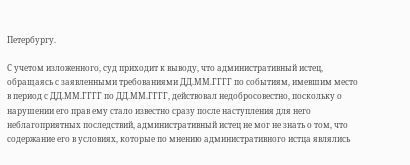Петербургу.

С учетом изложенного, суд приходит к выводу, что административный истец, обращаясь с заявленными требованиями ДД.ММ.ГГГГ по событиям, имевшим место в период с ДД.ММ.ГГГГ по ДД.ММ.ГГГГ, действовал недобросовестно, поскольку о нарушении его прав ему стало известно сразу после наступления для него неблагоприятных последствий, административный истец не мог не знать о том, что содержание его в условиях, которые по мнению административного истца являлись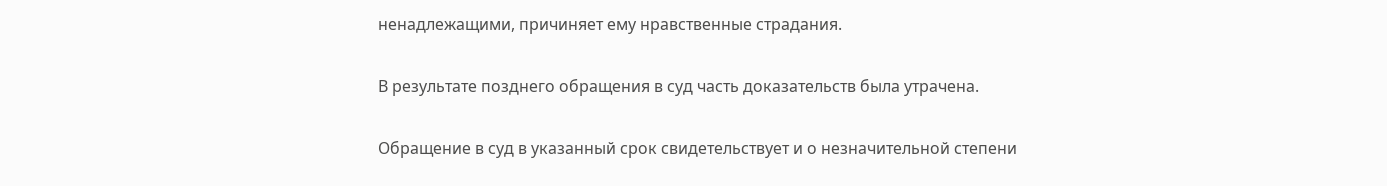ненадлежащими, причиняет ему нравственные страдания.

В результате позднего обращения в суд часть доказательств была утрачена.

Обращение в суд в указанный срок свидетельствует и о незначительной степени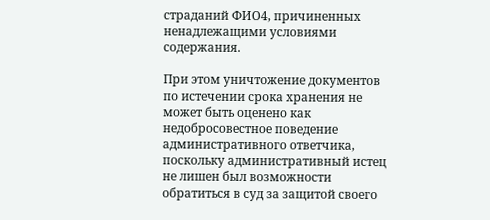страданий ФИО4, причиненных ненадлежащими условиями содержания.

При этом уничтожение документов по истечении срока хранения не может быть оценено как недобросовестное поведение административного ответчика, поскольку административный истец не лишен был возможности обратиться в суд за защитой своего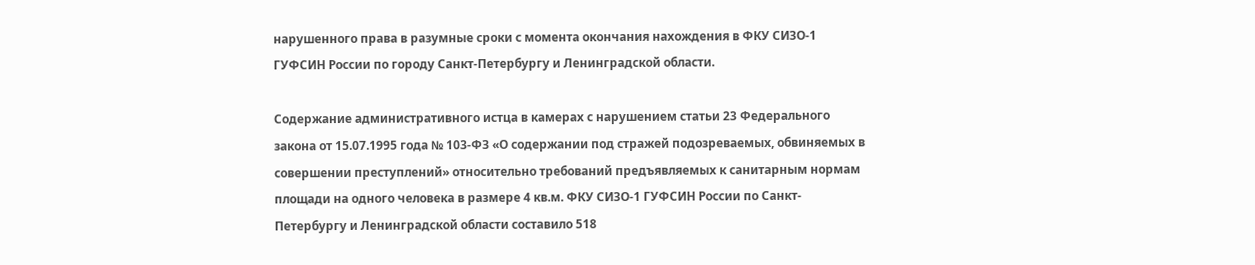нарушенного права в разумные сроки с момента окончания нахождения в ФКУ СИЗО-1 ГУФСИН России по городу Санкт-Петербургу и Ленинградской области.

Содержание административного истца в камерах с нарушением статьи 23 Федерального закона от 15.07.1995 года № 103-ФЗ «О содержании под стражей подозреваемых, обвиняемых в совершении преступлений» относительно требований предъявляемых к санитарным нормам площади на одного человека в размере 4 кв.м. ФКУ СИЗО-1 ГУФСИН России по Санкт-Петербургу и Ленинградской области составило 518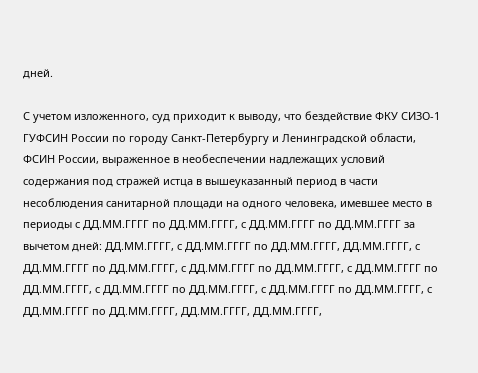дней.

С учетом изложенного, суд приходит к выводу, что бездействие ФКУ СИЗО-1 ГУФСИН России по городу Санкт-Петербургу и Ленинградской области, ФСИН России, выраженное в необеспечении надлежащих условий содержания под стражей истца в вышеуказанный период в части несоблюдения санитарной площади на одного человека, имевшее место в периоды с ДД.ММ.ГГГГ по ДД.ММ.ГГГГ, с ДД.ММ.ГГГГ по ДД.ММ.ГГГГ за вычетом дней: ДД.ММ.ГГГГ, с ДД.ММ.ГГГГ по ДД.ММ.ГГГГ, ДД.ММ.ГГГГ, с ДД.ММ.ГГГГ по ДД.ММ.ГГГГ, с ДД.ММ.ГГГГ по ДД.ММ.ГГГГ, с ДД.ММ.ГГГГ по ДД.ММ.ГГГГ, с ДД.ММ.ГГГГ по ДД.ММ.ГГГГ, с ДД.ММ.ГГГГ по ДД.ММ.ГГГГ, с ДД.ММ.ГГГГ по ДД.ММ.ГГГГ, ДД.ММ.ГГГГ, ДД.ММ.ГГГГ,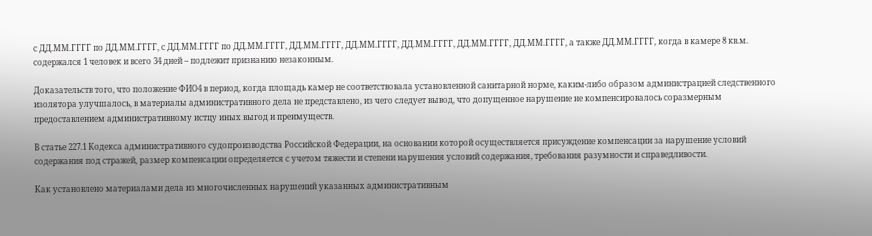с ДД.ММ.ГГГГ по ДД.ММ.ГГГГ, с ДД.ММ.ГГГГ по ДД.ММ.ГГГГ, ДД.ММ.ГГГГ, ДД.ММ.ГГГГ, ДД.ММ.ГГГГ, ДД.ММ.ГГГГ, ДД.ММ.ГГГГ, а также ДД.ММ.ГГГГ, когда в камере 8 кв.м. содержался 1 человек и всего 34 дней – подлежит признанию незаконным.

Доказательств того, что положение ФИО4 в период, когда площадь камер не соответствовала установленной санитарной норме, каким-либо образом администрацией следственного изолятора улучшалось, в материалы административного дела не представлено, из чего следует вывод, что допущенное нарушение не компенсировалось соразмерным предоставлением административному истцу иных выгод и преимуществ.

В статье 227.1 Кодекса административного судопроизводства Российской Федерации, на основании которой осуществляется присуждение компенсации за нарушение условий содержания под стражей, размер компенсации определяется с учетом тяжести и степени нарушения условий содержания, требования разумности и справедливости.

Как установлено материалами дела из многочисленных нарушений указанных административным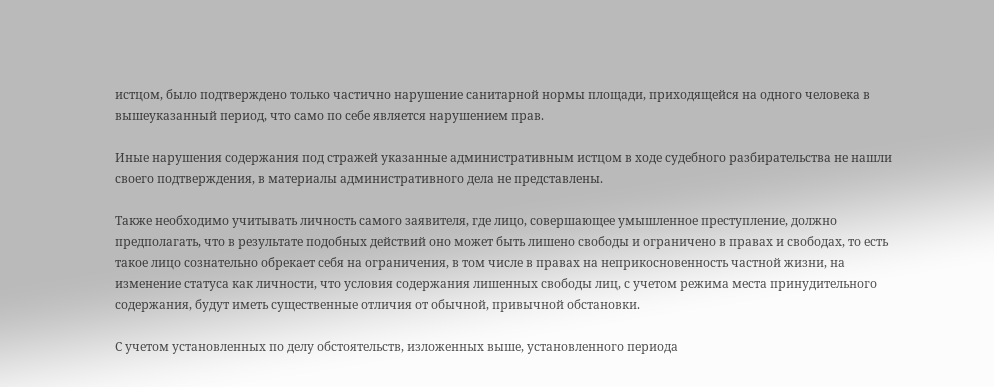истцом, было подтверждено только частично нарушение санитарной нормы площади, приходящейся на одного человека в вышеуказанный период, что само по себе является нарушением прав.

Иные нарушения содержания под стражей указанные административным истцом в ходе судебного разбирательства не нашли своего подтверждения, в материалы административного дела не представлены.

Также необходимо учитывать личность самого заявителя, где лицо, совершающее умышленное преступление, должно предполагать, что в результате подобных действий оно может быть лишено свободы и ограничено в правах и свободах, то есть такое лицо сознательно обрекает себя на ограничения, в том числе в правах на неприкосновенность частной жизни, на изменение статуса как личности, что условия содержания лишенных свободы лиц, с учетом режима места принудительного содержания, будут иметь существенные отличия от обычной, привычной обстановки.

С учетом установленных по делу обстоятельств, изложенных выше, установленного периода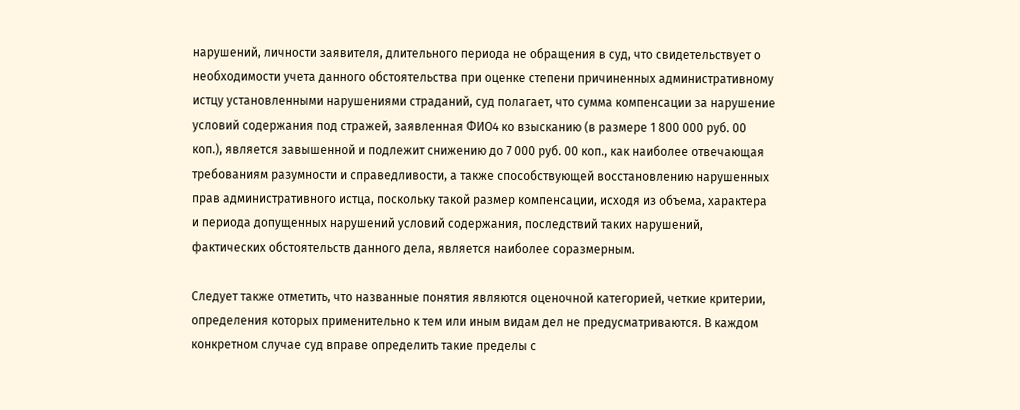нарушений, личности заявителя, длительного периода не обращения в суд, что свидетельствует о необходимости учета данного обстоятельства при оценке степени причиненных административному истцу установленными нарушениями страданий, суд полагает, что сумма компенсации за нарушение условий содержания под стражей, заявленная ФИО4 ко взысканию (в размере 1 800 000 руб. 00 коп.), является завышенной и подлежит снижению до 7 000 руб. 00 коп., как наиболее отвечающая требованиям разумности и справедливости, а также способствующей восстановлению нарушенных прав административного истца, поскольку такой размер компенсации, исходя из объема, характера и периода допущенных нарушений условий содержания, последствий таких нарушений, фактических обстоятельств данного дела, является наиболее соразмерным.

Следует также отметить, что названные понятия являются оценочной категорией, четкие критерии, определения которых применительно к тем или иным видам дел не предусматриваются. В каждом конкретном случае суд вправе определить такие пределы с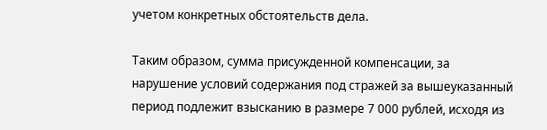учетом конкретных обстоятельств дела.

Таким образом, сумма присужденной компенсации, за нарушение условий содержания под стражей за вышеуказанный период подлежит взысканию в размере 7 000 рублей, исходя из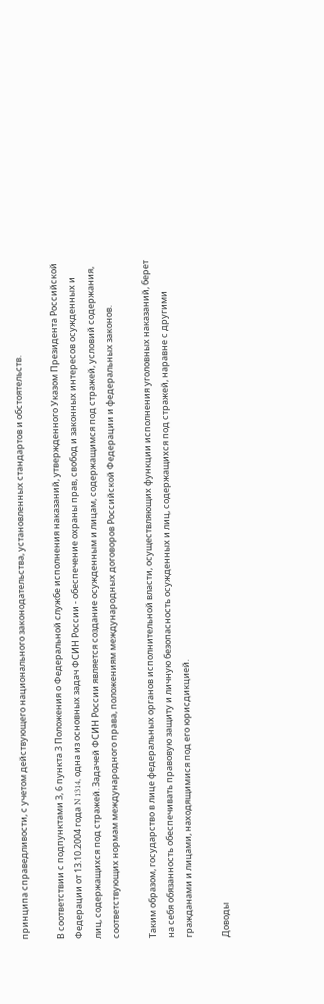принципа справедливости, с учетом действующего национального законодательства, установленных стандартов и обстоятельств.

В соответствии с подпунктами 3, 6 пункта 3 Положения о Федеральной службе исполнения наказаний, утвержденного Указом Президента Российской Федерации от 13.10.2004 года N 1314, одна из основных задач ФСИН России - обеспечение охраны прав, свобод и законных интересов осужденных и лиц, содержащихся под стражей. Задачей ФСИН России является создание осужденным и лицам, содержащимся под стражей, условий содержания, соответствующих нормам международного права, положениям международных договоров Российской Федерации и федеральных законов.

Таким образом, государство в лице федеральных органов исполнительной власти, осуществляющих функции исполнения уголовных наказаний, берет на себя обязанность обеспечивать правовую защиту и личную безопасность осужденных и лиц, содержащихся под стражей, наравне с другими гражданами и лицами, находящимися под его юрисдикцией.

Доводы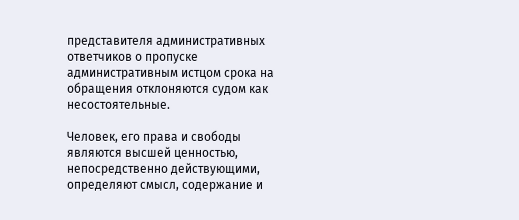представителя административных ответчиков о пропуске административным истцом срока на обращения отклоняются судом как несостоятельные.

Человек, его права и свободы являются высшей ценностью, непосредственно действующими, определяют смысл, содержание и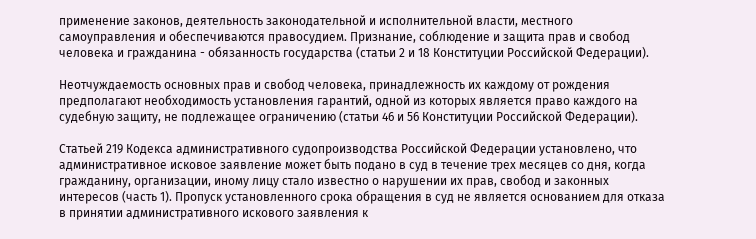применение законов, деятельность законодательной и исполнительной власти, местного самоуправления и обеспечиваются правосудием. Признание, соблюдение и защита прав и свобод человека и гражданина - обязанность государства (статьи 2 и 18 Конституции Российской Федерации).

Неотчуждаемость основных прав и свобод человека, принадлежность их каждому от рождения предполагают необходимость установления гарантий, одной из которых является право каждого на судебную защиту, не подлежащее ограничению (статьи 46 и 56 Конституции Российской Федерации).

Статьей 219 Кодекса административного судопроизводства Российской Федерации установлено, что административное исковое заявление может быть подано в суд в течение трех месяцев со дня, когда гражданину, организации, иному лицу стало известно о нарушении их прав, свобод и законных интересов (часть 1). Пропуск установленного срока обращения в суд не является основанием для отказа в принятии административного искового заявления к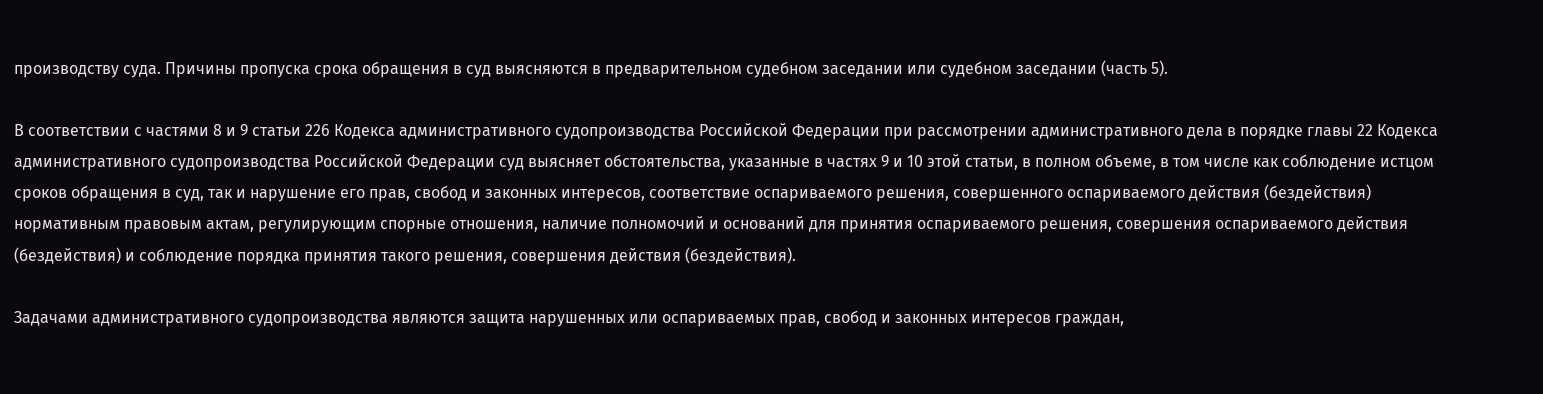производству суда. Причины пропуска срока обращения в суд выясняются в предварительном судебном заседании или судебном заседании (часть 5).

В соответствии с частями 8 и 9 статьи 226 Кодекса административного судопроизводства Российской Федерации при рассмотрении административного дела в порядке главы 22 Кодекса административного судопроизводства Российской Федерации суд выясняет обстоятельства, указанные в частях 9 и 10 этой статьи, в полном объеме, в том числе как соблюдение истцом сроков обращения в суд, так и нарушение его прав, свобод и законных интересов, соответствие оспариваемого решения, совершенного оспариваемого действия (бездействия) нормативным правовым актам, регулирующим спорные отношения, наличие полномочий и оснований для принятия оспариваемого решения, совершения оспариваемого действия (бездействия) и соблюдение порядка принятия такого решения, совершения действия (бездействия).

Задачами административного судопроизводства являются защита нарушенных или оспариваемых прав, свобод и законных интересов граждан,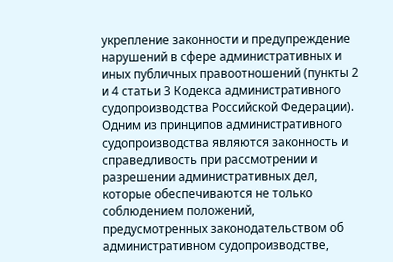укрепление законности и предупреждение нарушений в сфере административных и иных публичных правоотношений (пункты 2 и 4 статьи 3 Кодекса административного судопроизводства Российской Федерации). Одним из принципов административного судопроизводства являются законность и справедливость при рассмотрении и разрешении административных дел, которые обеспечиваются не только соблюдением положений, предусмотренных законодательством об административном судопроизводстве,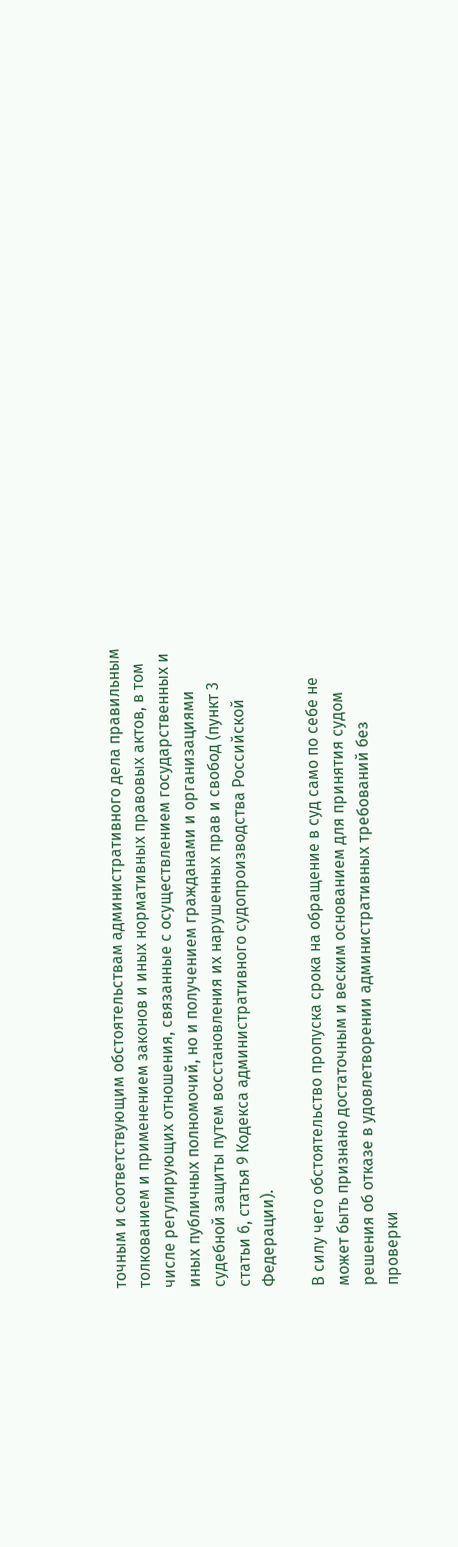точным и соответствующим обстоятельствам административного дела правильным толкованием и применением законов и иных нормативных правовых актов, в том числе регулирующих отношения, связанные с осуществлением государственных и иных публичных полномочий, но и получением гражданами и организациями судебной защиты путем восстановления их нарушенных прав и свобод (пункт 3 статьи 6, статья 9 Кодекса административного судопроизводства Российской Федерации).

В силу чего обстоятельство пропуска срока на обращение в суд само по себе не может быть признано достаточным и веским основанием для принятия судом решения об отказе в удовлетворении административных требований без проверки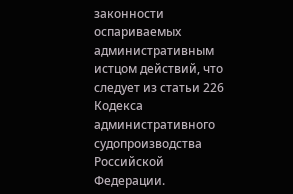законности оспариваемых административным истцом действий, что следует из статьи 226 Кодекса административного судопроизводства Российской Федерации.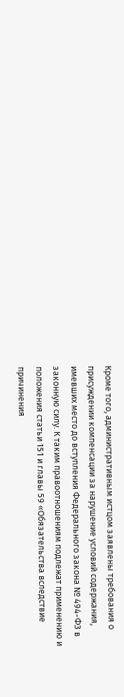Кроме того, административным истцом заявлены требования о присуждении компенсации за нарушение условий содержания, имевших место до вступления Федерального закона № 494-ФЗ в законную силу. К таким правоотношениям подлежат применению и положения статьи 151 и главы 59 «Обязательства вследствие причинения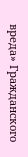вреда» Гражданского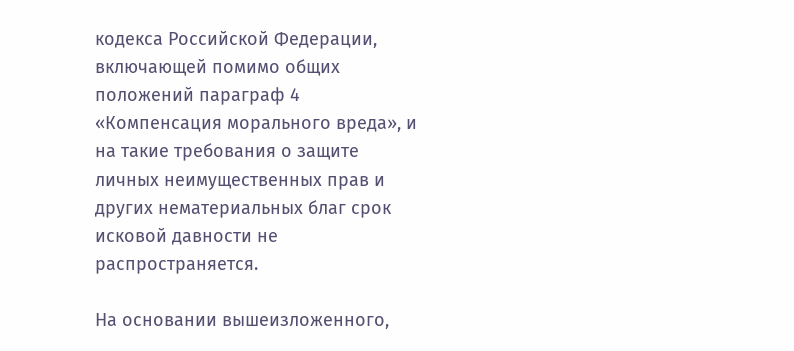кодекса Российской Федерации, включающей помимо общих положений параграф 4 «Компенсация морального вреда», и на такие требования о защите личных неимущественных прав и других нематериальных благ срок исковой давности не распространяется.

На основании вышеизложенного,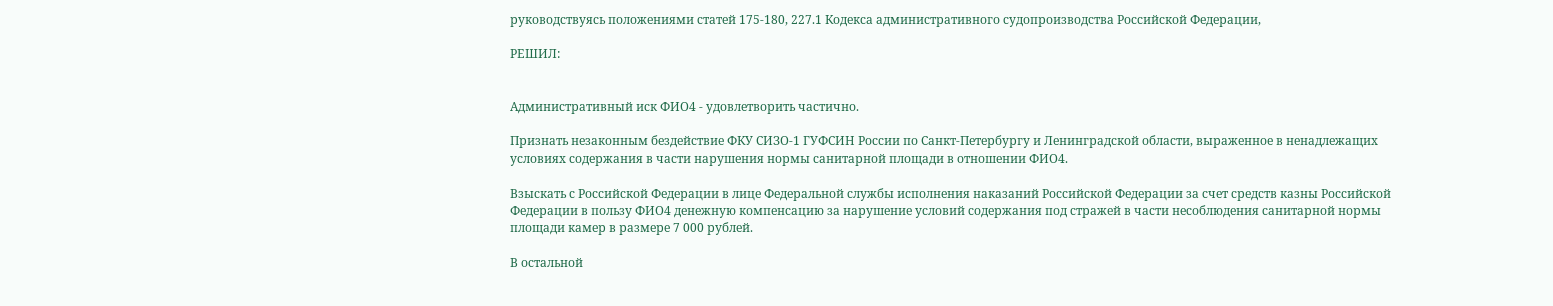руководствуясь положениями статей 175-180, 227.1 Кодекса административного судопроизводства Российской Федерации,

РЕШИЛ:


Административный иск ФИО4 - удовлетворить частично.

Признать незаконным бездействие ФКУ СИЗО-1 ГУФСИН России по Санкт-Петербургу и Ленинградской области, выраженное в ненадлежащих условиях содержания в части нарушения нормы санитарной площади в отношении ФИО4.

Взыскать с Российской Федерации в лице Федеральной службы исполнения наказаний Российской Федерации за счет средств казны Российской Федерации в пользу ФИО4 денежную компенсацию за нарушение условий содержания под стражей в части несоблюдения санитарной нормы площади камер в размере 7 000 рублей.

В остальной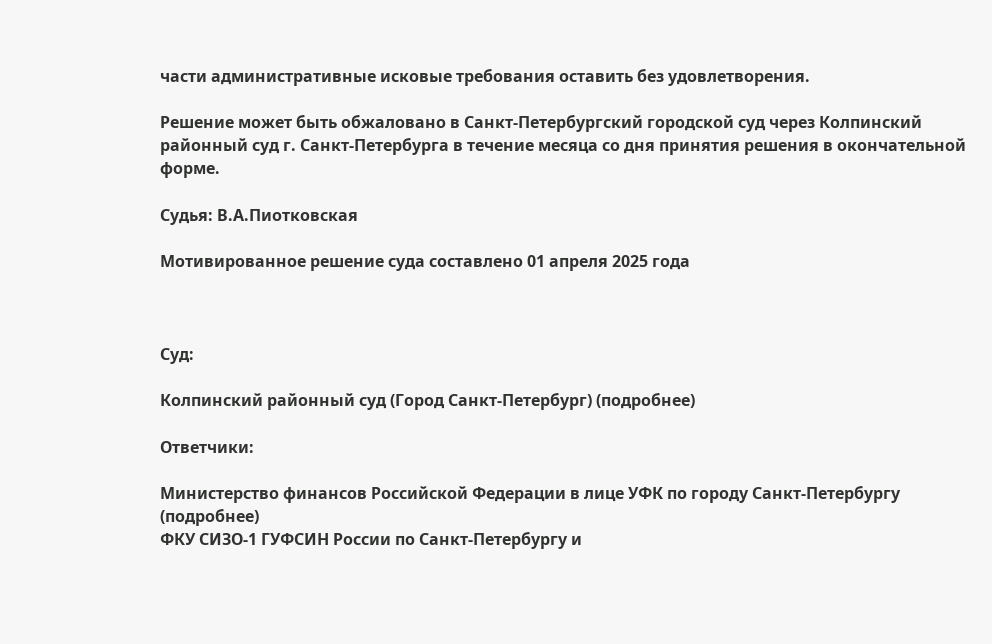части административные исковые требования оставить без удовлетворения.

Решение может быть обжаловано в Санкт-Петербургский городской суд через Колпинский районный суд г. Санкт-Петербурга в течение месяца со дня принятия решения в окончательной форме.

Судья: В.А.Пиотковская

Мотивированное решение суда составлено 01 апреля 2025 года



Суд:

Колпинский районный суд (Город Санкт-Петербург) (подробнее)

Ответчики:

Министерство финансов Российской Федерации в лице УФК по городу Санкт-Петербургу (подробнее)
ФКУ СИЗО-1 ГУФСИН России по Санкт-Петербургу и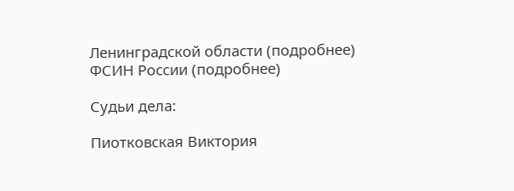Ленинградской области (подробнее)
ФСИН России (подробнее)

Судьи дела:

Пиотковская Виктория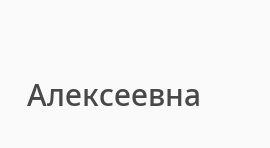Алексеевна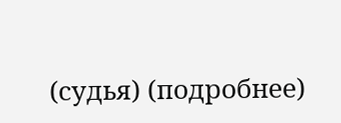(судья) (подробнее)